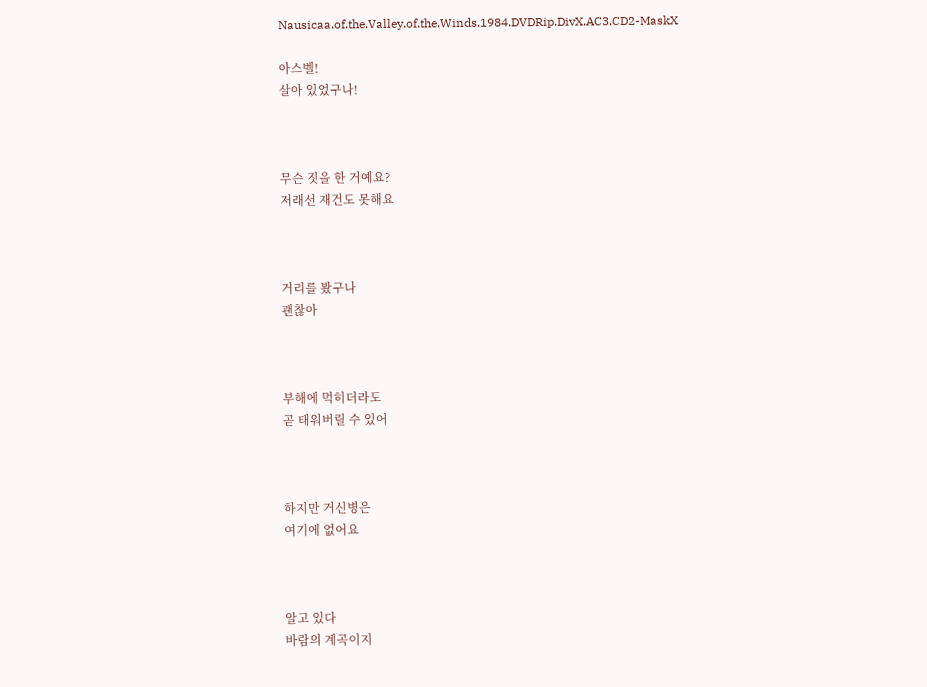Nausicaa.of.the.Valley.of.the.Winds.1984.DVDRip.DivX.AC3.CD2-MaskX

아스벨!
살아 있었구나!



무슨 짓을 한 거예요?
저래선 재건도 못해요



거리를 봤구나
괜찮아



부해에 먹히더라도
곧 태워버릴 수 있어



하지만 거신병은
여기에 없어요



알고 있다
바람의 계곡이지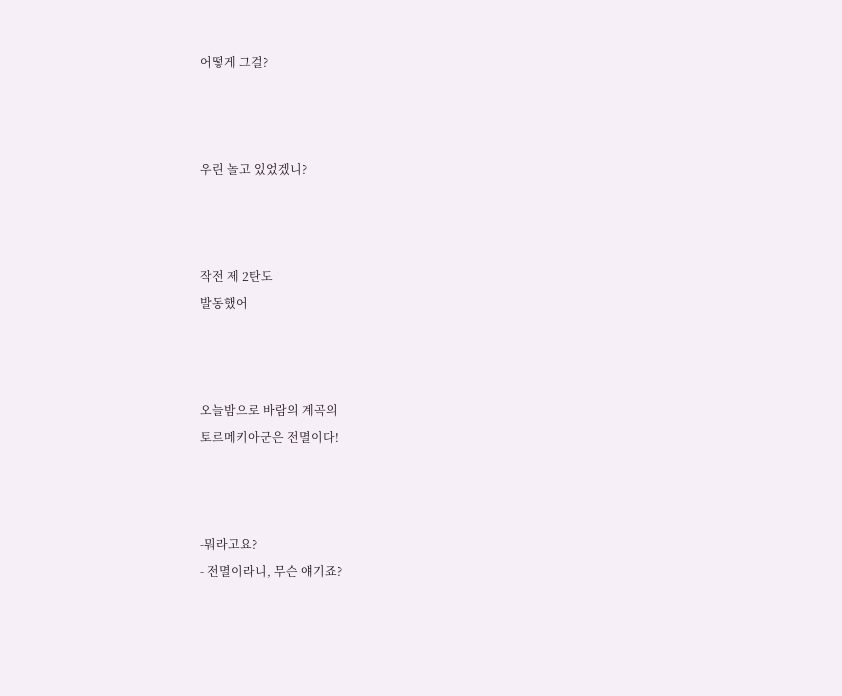어떻게 그걸?



우린 놀고 있었겠니?



작전 제 2탄도
발동했어



오늘밤으로 바람의 계곡의
토르메키아군은 전멸이다!



-뭐라고요?
- 전멸이라니, 무슨 얘기죠?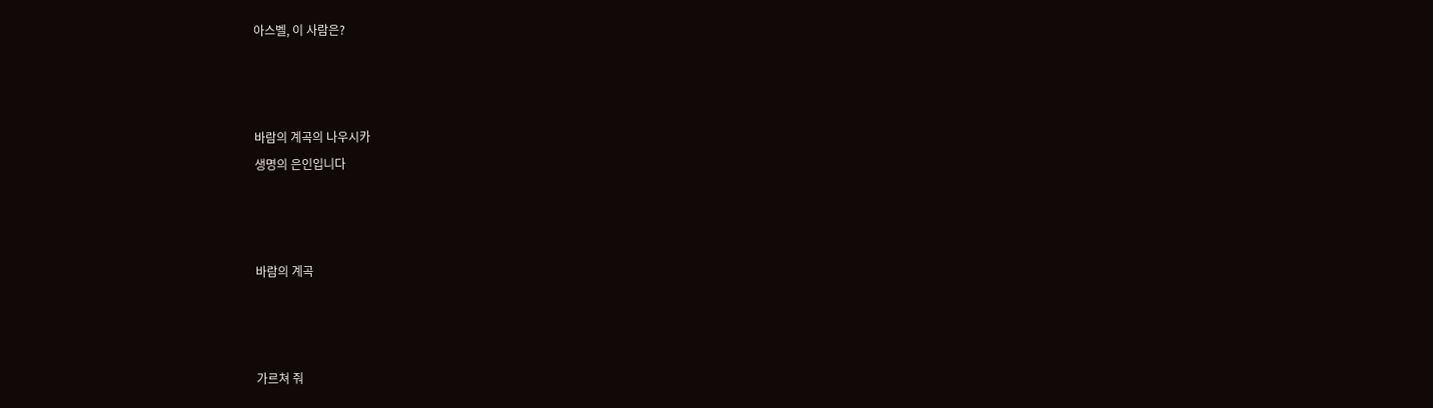아스벨, 이 사람은?



바람의 계곡의 나우시카
생명의 은인입니다



바람의 계곡



가르쳐 줘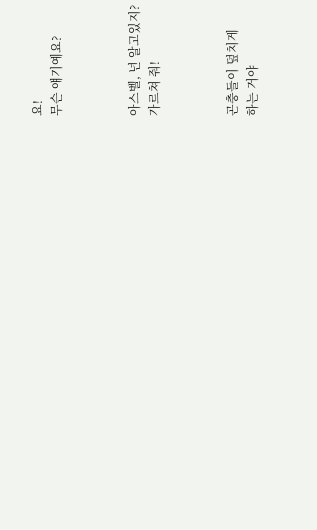요!
무슨 얘기예요?



아스벨, 넌 알고있지?
가르쳐 줘!



곤충들이 덮치게
하는 거야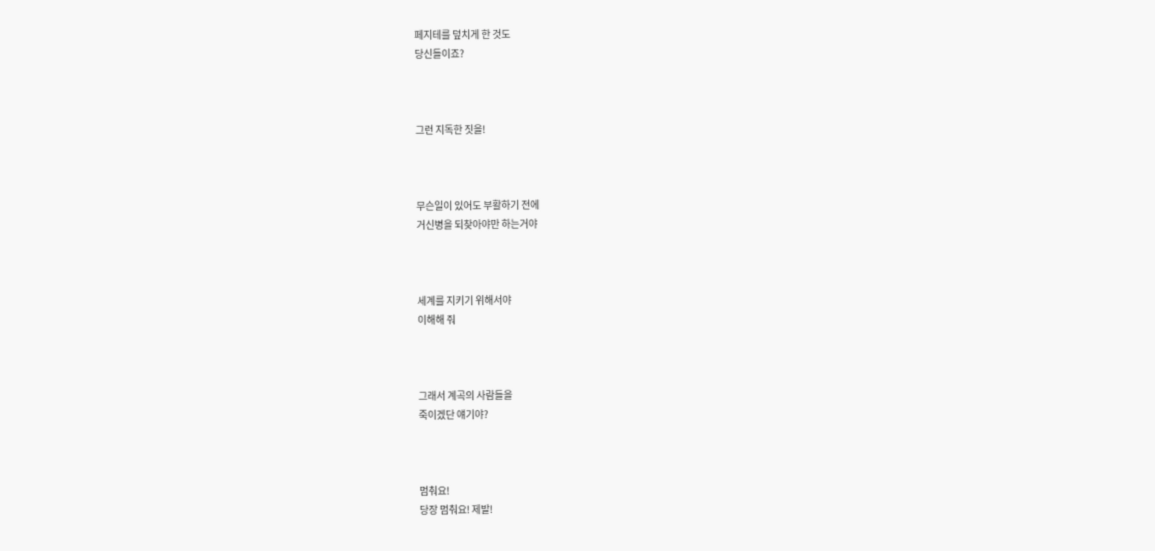페지테를 덮치게 한 것도
당신들이죠?



그런 지독한 짓을!



무슨일이 있어도 부활하기 전에
거신병을 되찾아야만 하는거야



세계를 지키기 위해서야
이해해 줘



그래서 계곡의 사람들을
죽이겠단 얘기야?



멈춰요!
당장 멈춰요! 제발!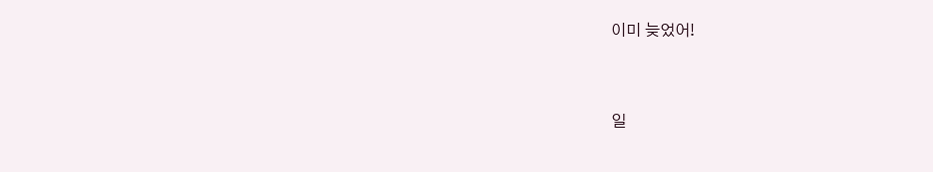이미 늦었어!



일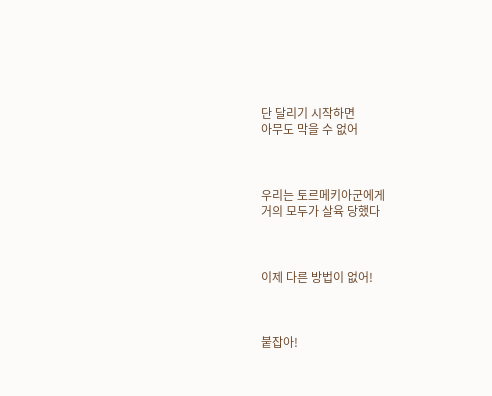단 달리기 시작하면
아무도 막을 수 없어



우리는 토르메키아군에게
거의 모두가 살육 당했다



이제 다른 방법이 없어!



붙잡아!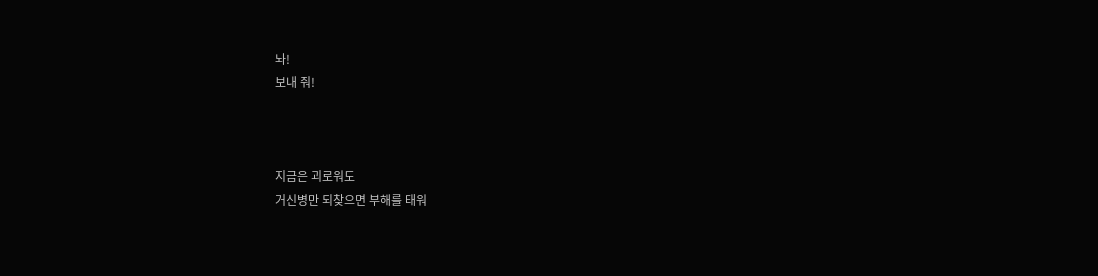놔!
보내 줘!



지금은 괴로워도
거신병만 되찾으면 부해를 태워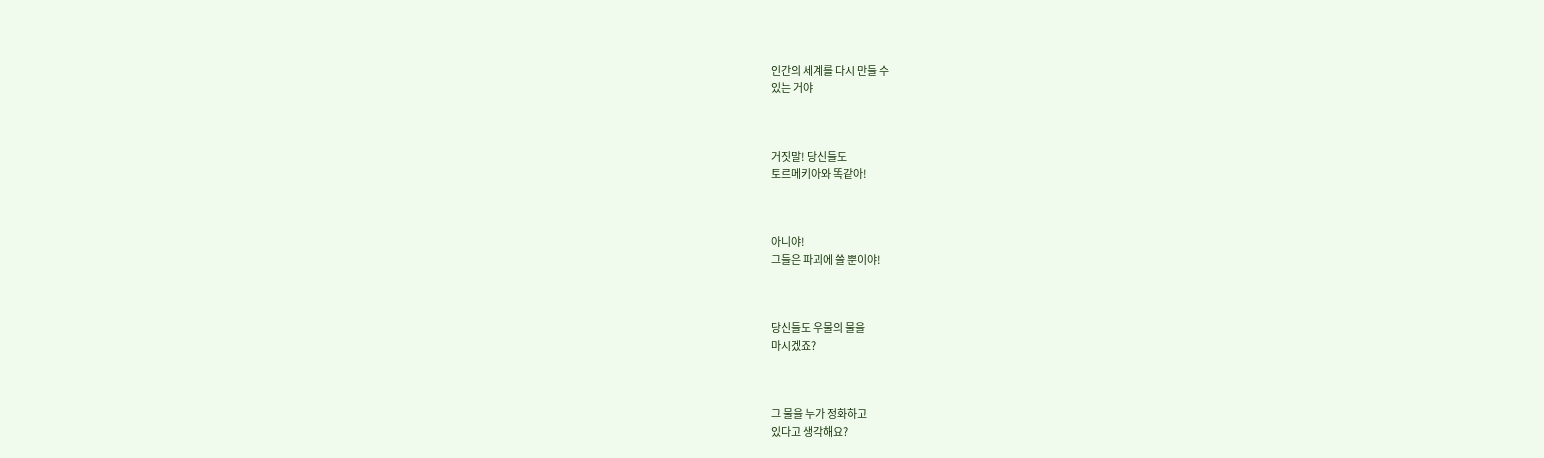인간의 세계를 다시 만들 수
있는 거야



거짓말! 당신들도
토르메키아와 똑같아!



아니야!
그들은 파괴에 쓸 뿐이야!



당신들도 우물의 물을
마시겠죠?



그 물을 누가 정화하고
있다고 생각해요?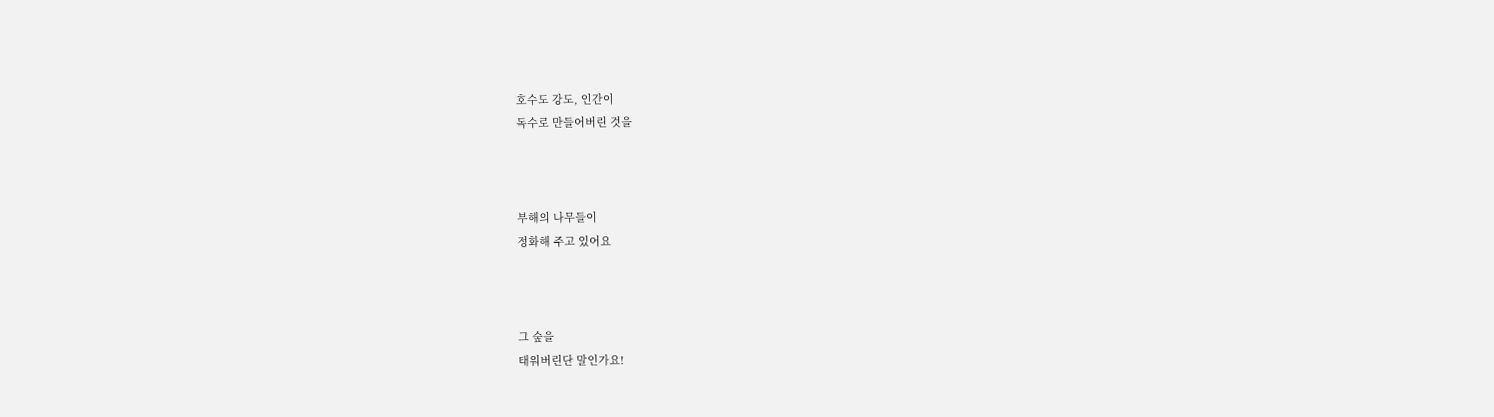호수도 강도, 인간이
독수로 만들어버린 것을



부해의 나무들이
정화해 주고 있어요



그 숲을
태워버린단 말인가요!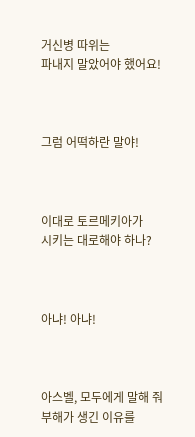거신병 따위는
파내지 말았어야 했어요!



그럼 어떡하란 말야!



이대로 토르메키아가
시키는 대로해야 하나?



아냐! 아냐!



아스벨, 모두에게 말해 줘
부해가 생긴 이유를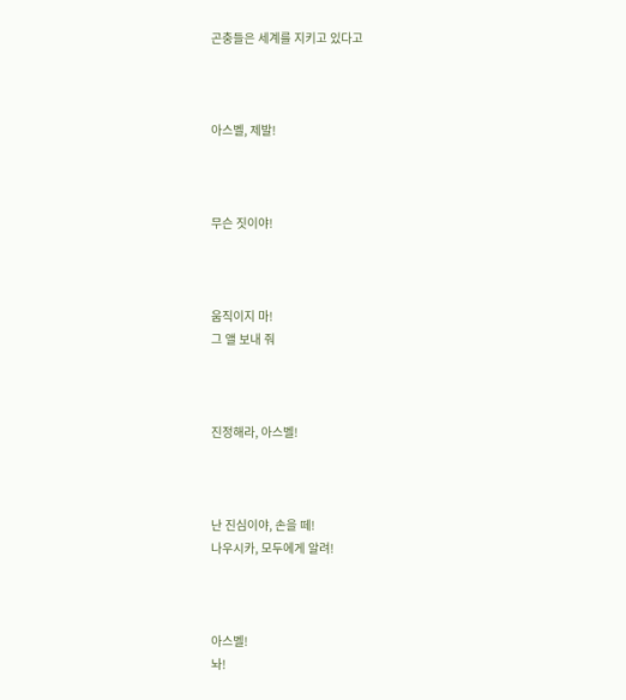곤충들은 세계를 지키고 있다고



아스벨, 제발!



무슨 짓이야!



움직이지 마!
그 앨 보내 줘



진정해라, 아스벨!



난 진심이야, 손을 떼!
나우시카, 모두에게 알려!



아스벨!
놔!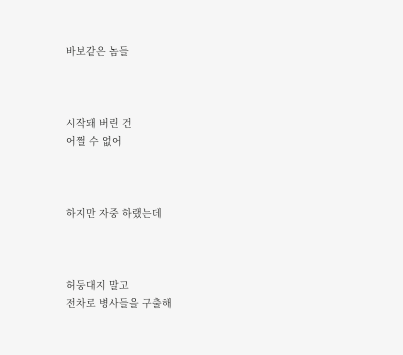바보같은 놈들



시작돼 버린 건
어쩔 수 없어



하지만 자중 하랬는데



허둥대지 말고
전차로 병사들을 구출해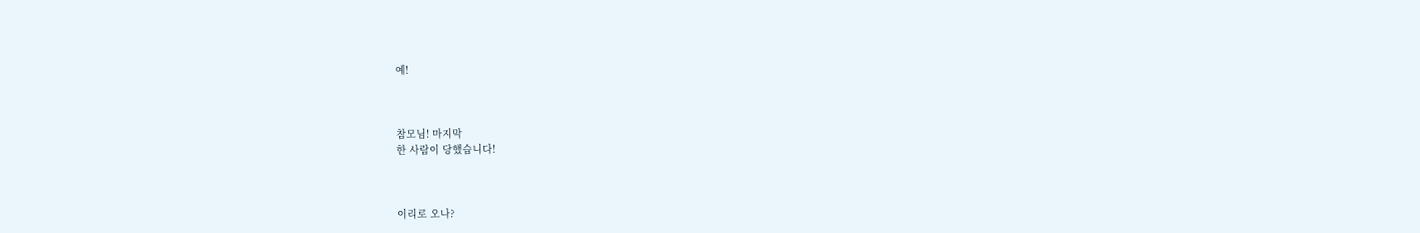예!



참모님! 마지막
한 사람이 당했습니다!



이리로 오나?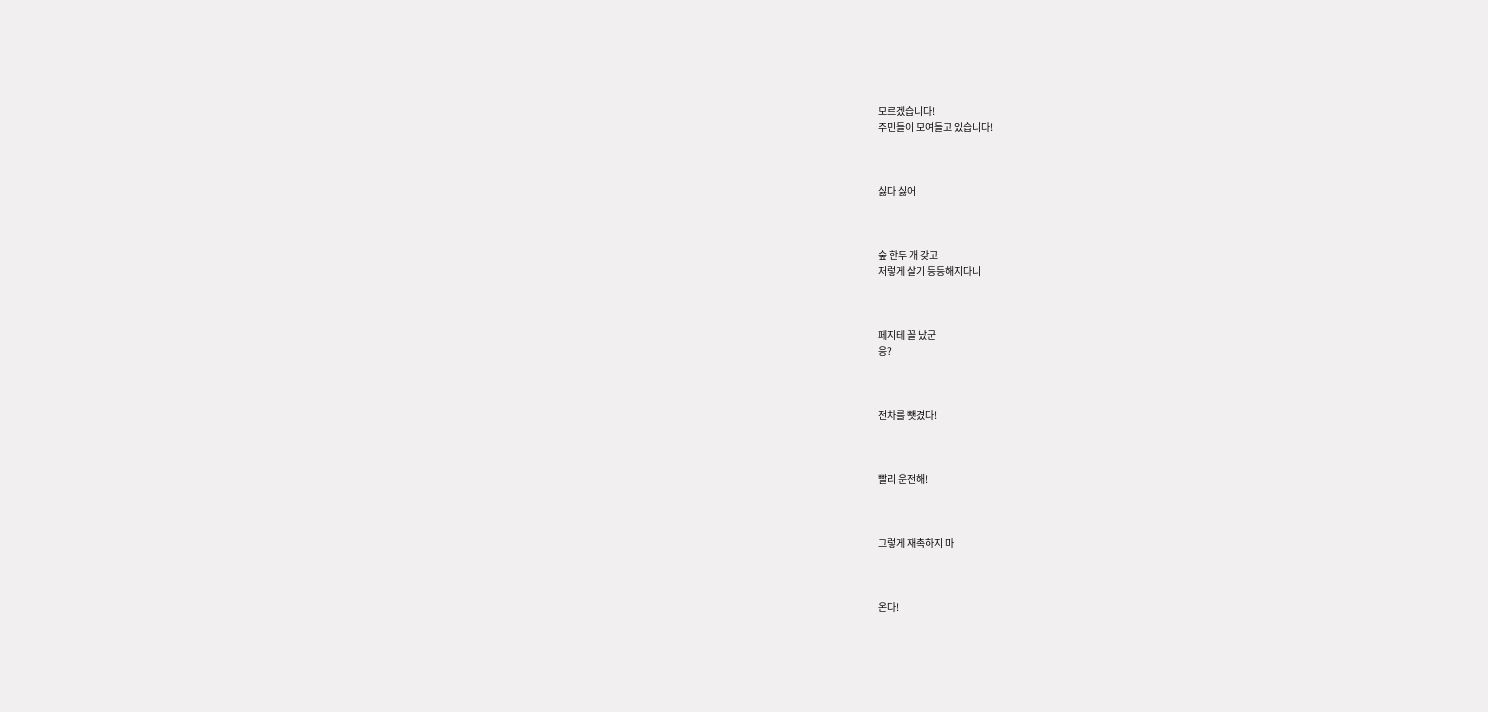모르겠습니다!
주민들이 모여들고 있습니다!



싫다 싫어



숲 한두 개 갖고
저렇게 살기 등등해지다니



페지테 꼴 났군
응?



전차를 뺏겼다!



빨리 운전해!



그렇게 재촉하지 마



온다!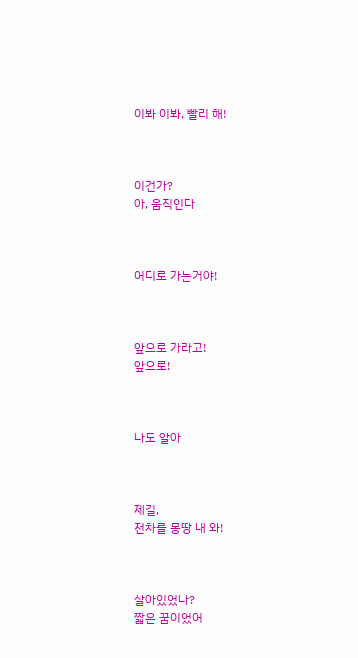이봐 이봐, 빨리 해!



이건가?
아, 움직인다



어디로 가는거야!



앞으로 가라고!
앞으로!



나도 알아



제길,
전차를 몽땅 내 와!



살아있었나?
짧은 꿈이었어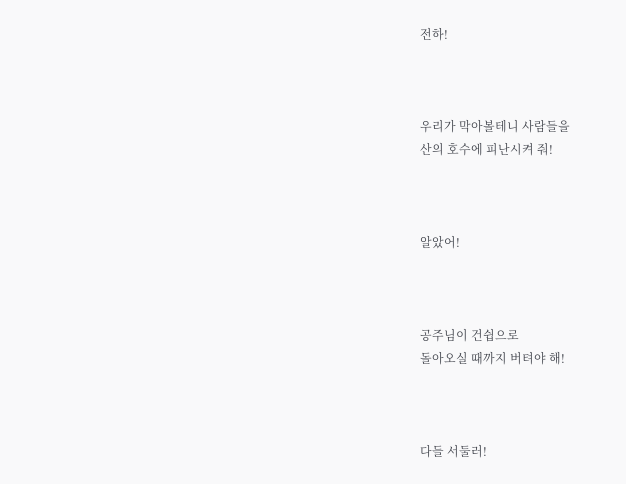전하!



우리가 막아볼테니 사람들을
산의 호수에 피난시켜 줘!



알았어!



공주님이 건쉽으로
돌아오실 때까지 버텨야 해!



다들 서둘러!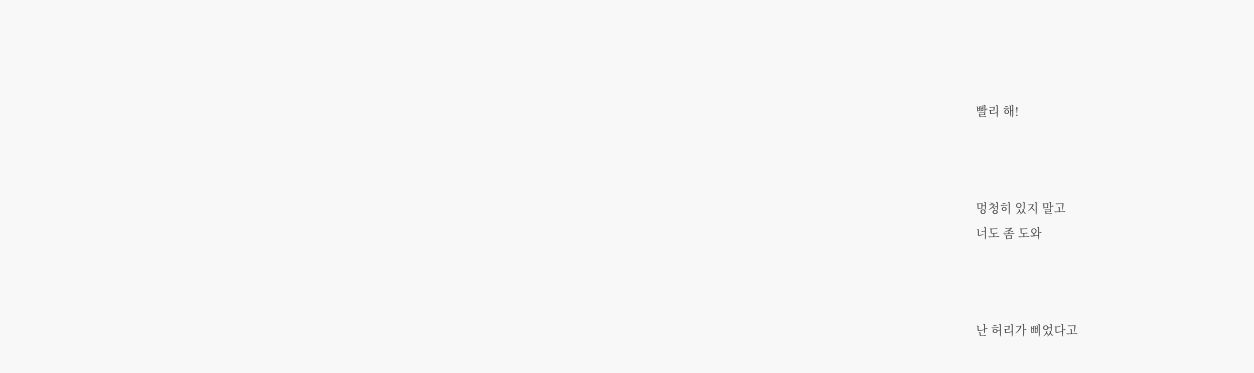빨리 해!



멍청히 있지 말고
너도 좀 도와



난 허리가 삐었다고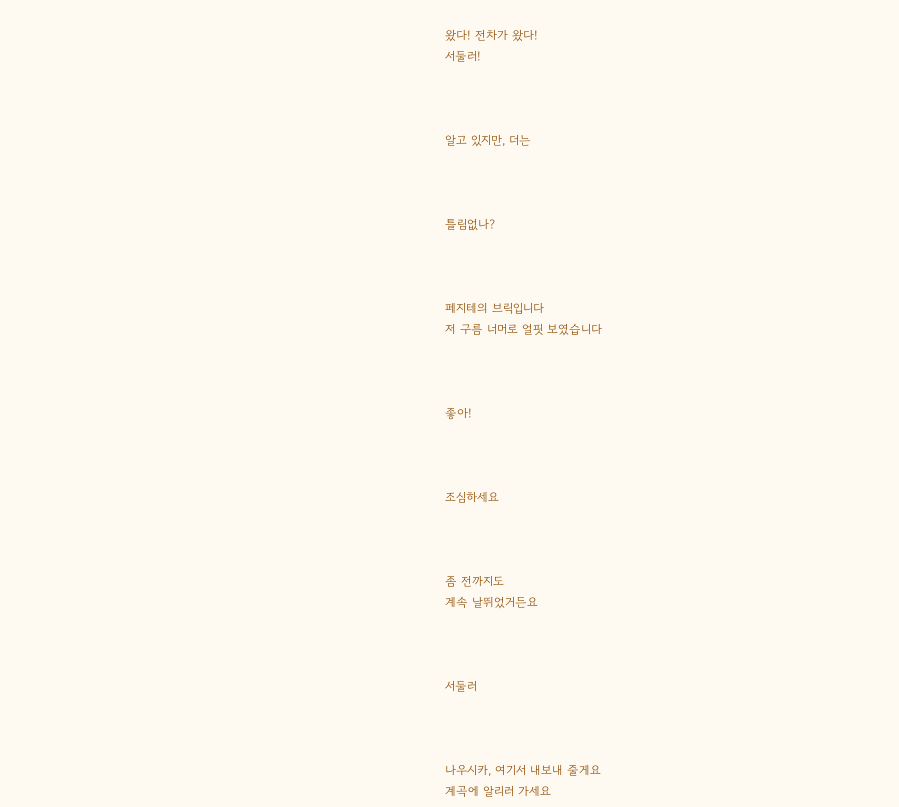왔다! 전차가 왔다!
서둘러!



알고 있지만, 더는



틀림없나?



페지테의 브릭입니다
저 구름 너머로 얼핏 보였습니다



좋아!



조심하세요



좀 전까지도
계속 날뛰었거든요



서둘러



나우시카, 여기서 내보내 줄게요
계곡에 알리러 가세요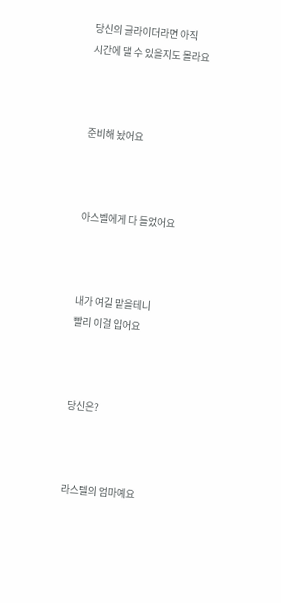당신의 글라이더라면 아직
시간에 댈 수 있을지도 몰라요



준비해 놨어요



아스벨에게 다 들었어요



내가 여길 맡을테니
빨리 이걸 입어요



당신은?



라스텔의 엄마예요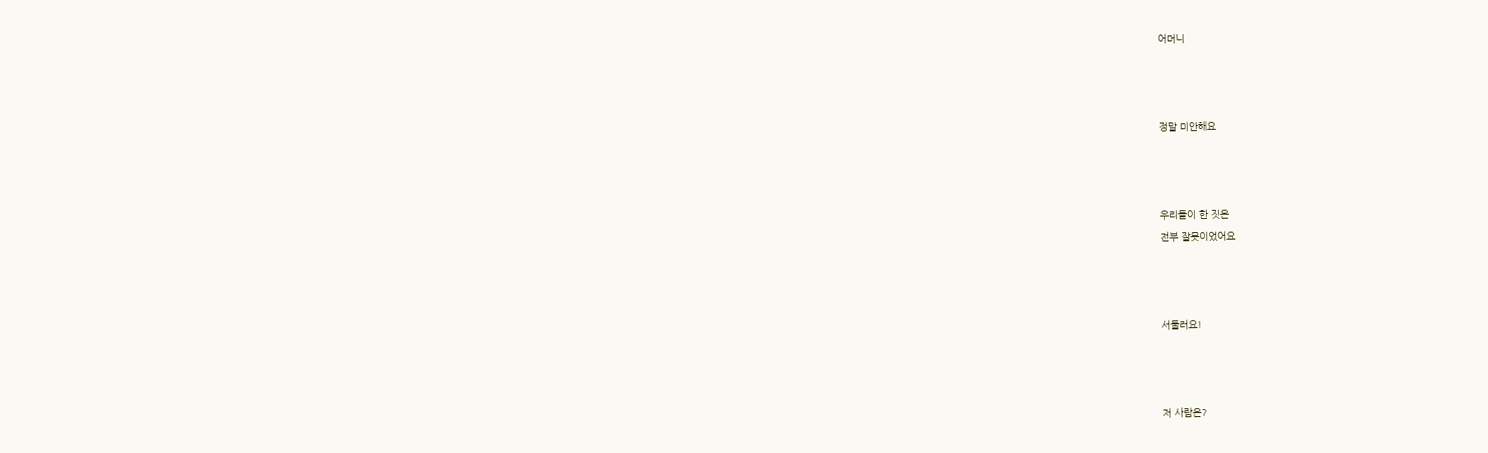어머니



정말 미안해요



우리들이 한 짓은
전부 잘못이었어요



서둘러요!



저 사람은?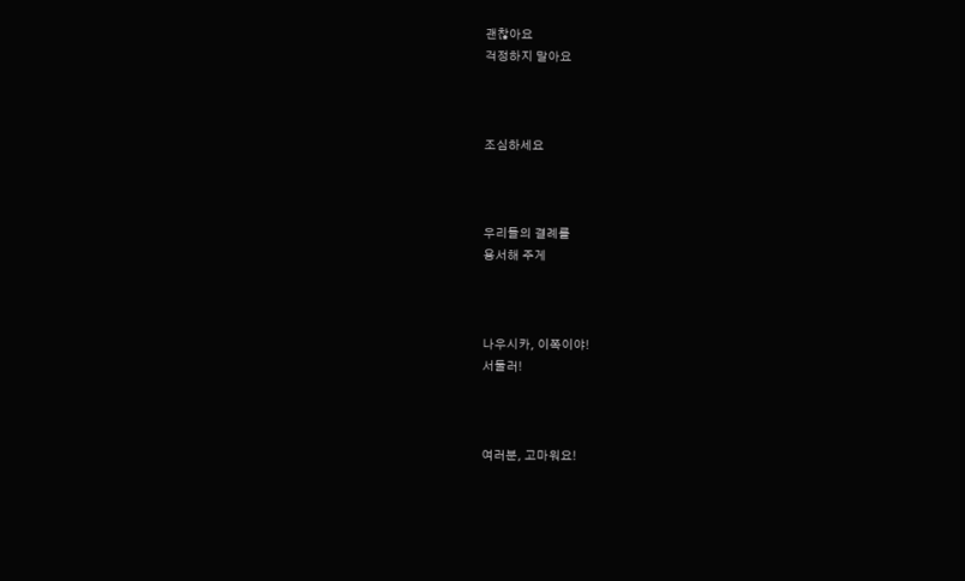괜찮아요
걱정하지 말아요



조심하세요



우리들의 결례를
용서해 주게



나우시카, 이쪽이야!
서둘러!



여러분, 고마워요!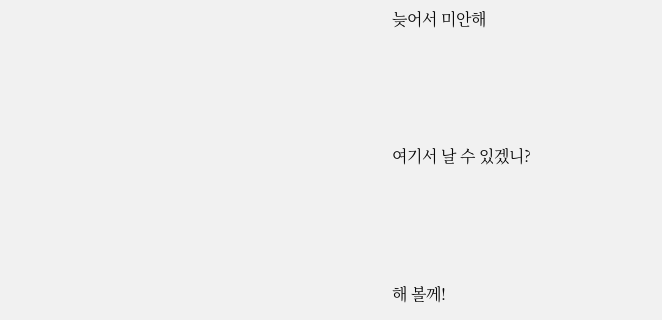늦어서 미안해



여기서 날 수 있겠니?



해 볼께!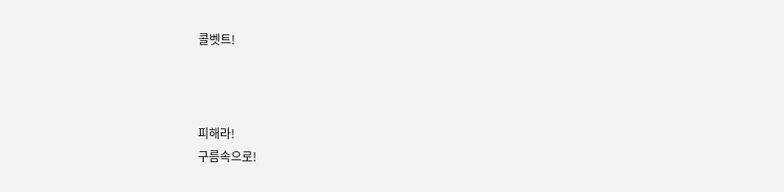콜벳트!



피해라!
구름속으로!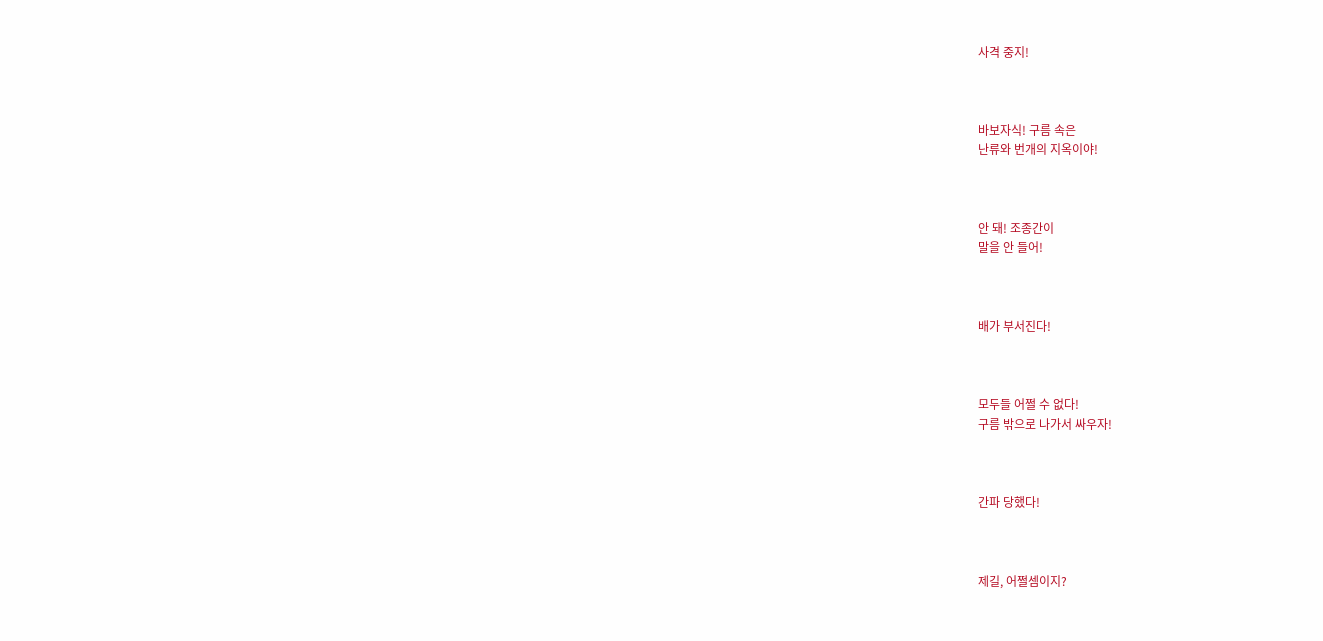사격 중지!



바보자식! 구름 속은
난류와 번개의 지옥이야!



안 돼! 조종간이
말을 안 들어!



배가 부서진다!



모두들 어쩔 수 없다!
구름 밖으로 나가서 싸우자!



간파 당했다!



제길, 어쩔셈이지?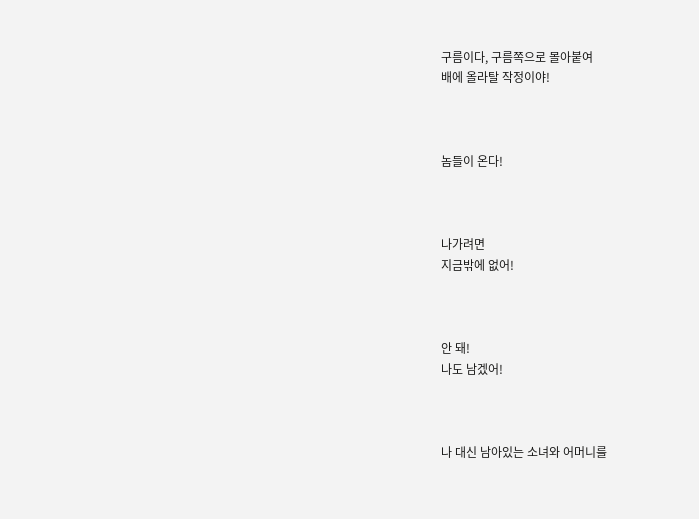구름이다, 구름쪽으로 몰아붙여
배에 올라탈 작정이야!



놈들이 온다!



나가려면
지금밖에 없어!



안 돼!
나도 남겠어!



나 대신 남아있는 소녀와 어머니를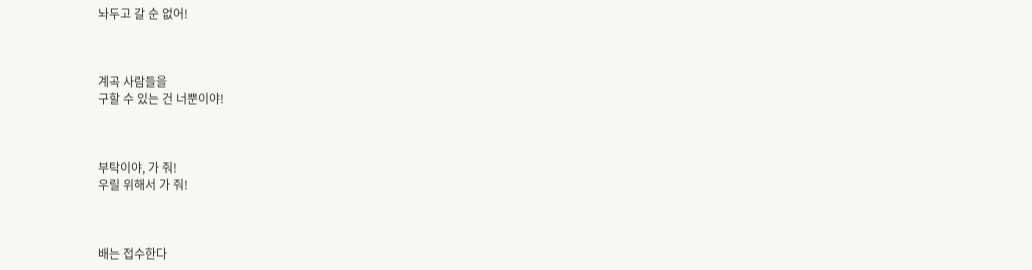놔두고 갈 순 없어!



계곡 사람들을
구할 수 있는 건 너뿐이야!



부탁이야, 가 줘!
우릴 위해서 가 줘!



배는 접수한다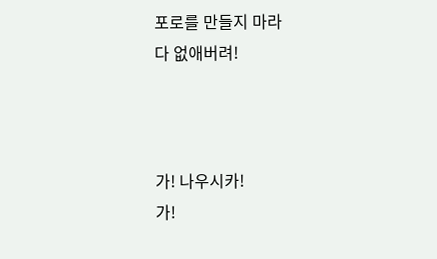포로를 만들지 마라
다 없애버려!



가! 나우시카!
가!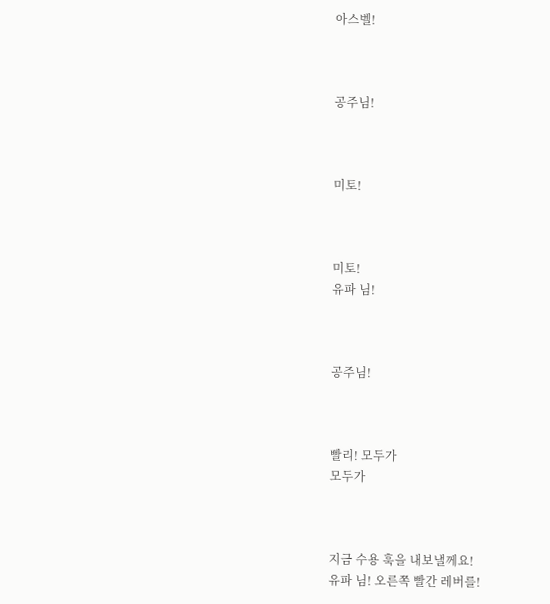아스벨!



공주님!



미토!



미토!
유파 님!



공주님!



빨리! 모두가
모두가



지금 수용 훅을 내보낼께요!
유파 님! 오른쪽 빨간 레버를!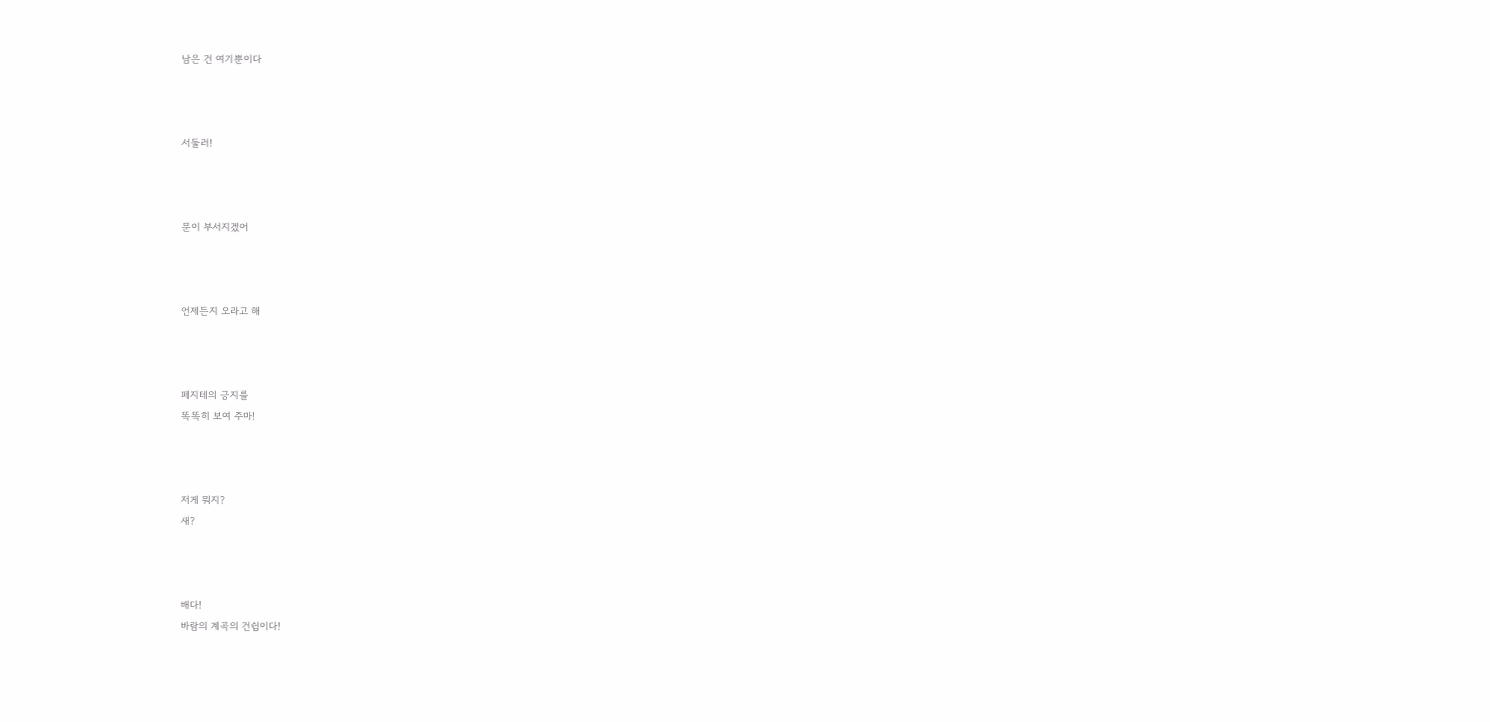남은 건 여기뿐이다



서둘러!



문이 부서지겠어



언제든지 오라고 해



페지테의 긍지를
똑똑히 보여 주마!



저게 뭐지?
새?



배다!
바람의 계곡의 건쉽이다!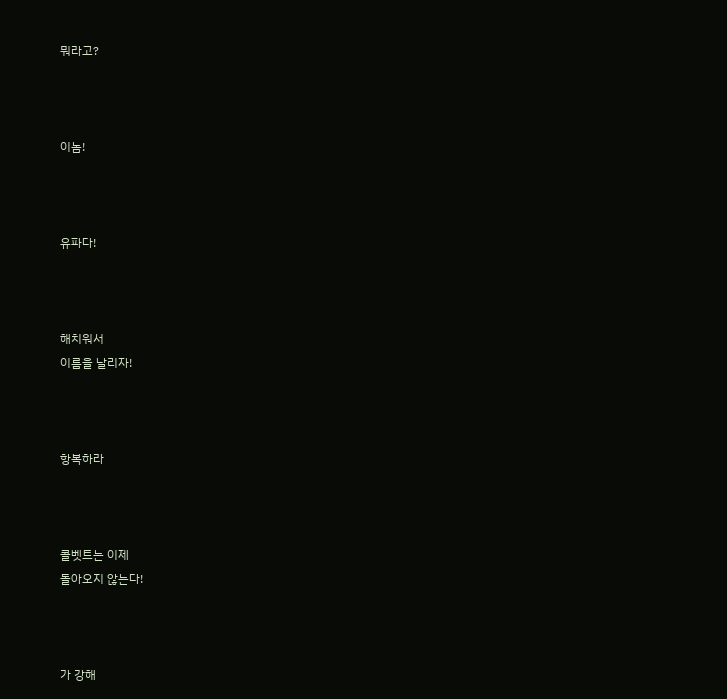뭐라고?



이놈!



유파다!



해치워서
이름을 날리자!



항복하라



콜벳트는 이제
돌아오지 않는다!



가 강해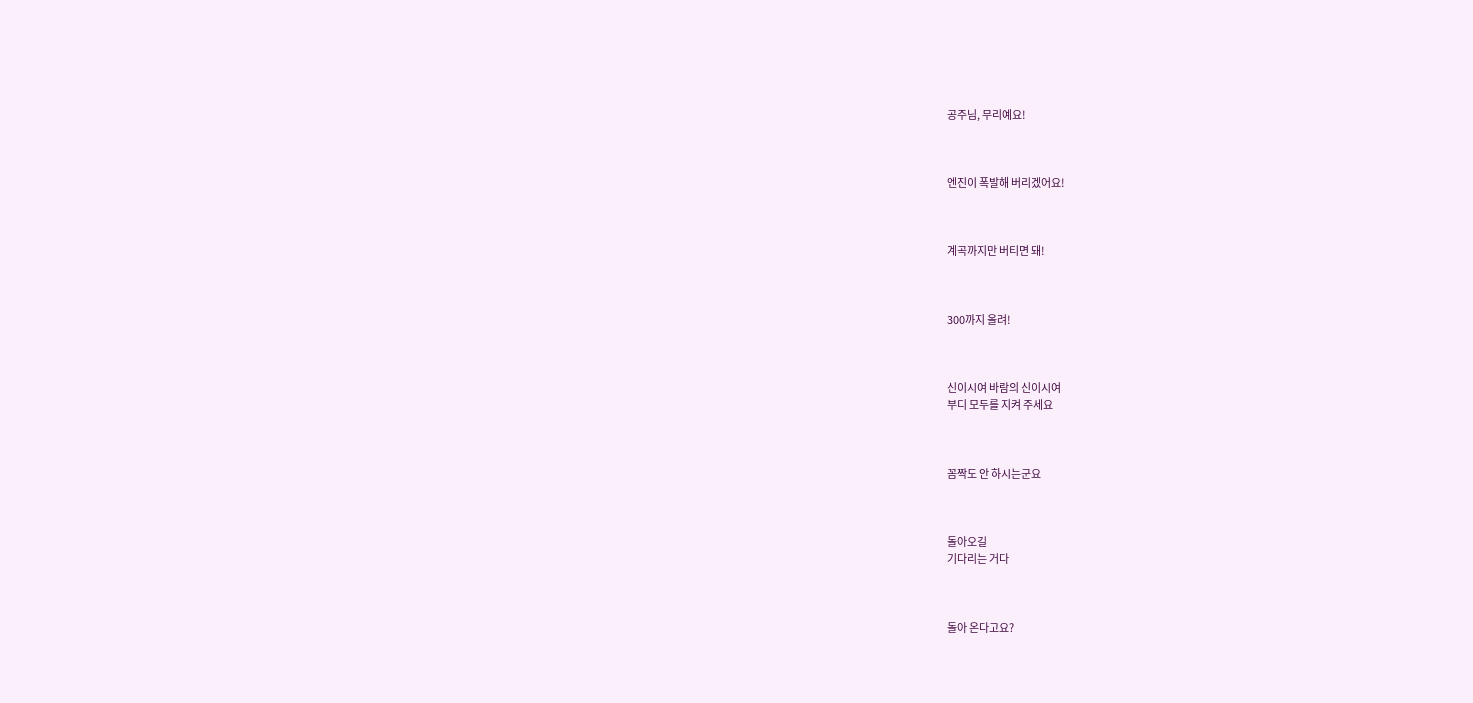공주님, 무리예요!



엔진이 폭발해 버리겠어요!



계곡까지만 버티면 돼!



300까지 올려!



신이시여 바람의 신이시여
부디 모두를 지켜 주세요



꼼짝도 안 하시는군요



돌아오길
기다리는 거다



돌아 온다고요?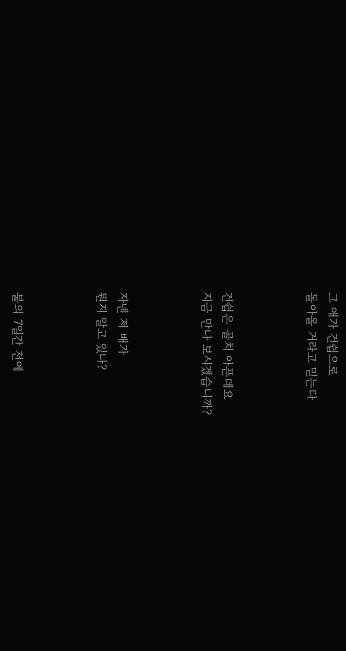그 애가 건쉽으로
돌아올 거라고 믿는다



건쉽은 골치 아픈데요
지금 만나 보시겠습니까?



자넨 저 배가
뭔지 알고 있나?



불의 7일간 전에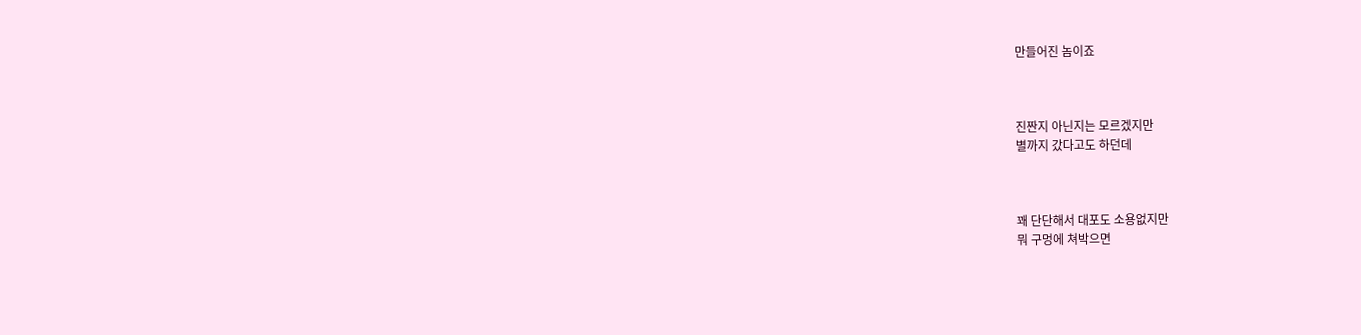만들어진 놈이죠



진짠지 아닌지는 모르겠지만
별까지 갔다고도 하던데



꽤 단단해서 대포도 소용없지만
뭐 구멍에 쳐박으면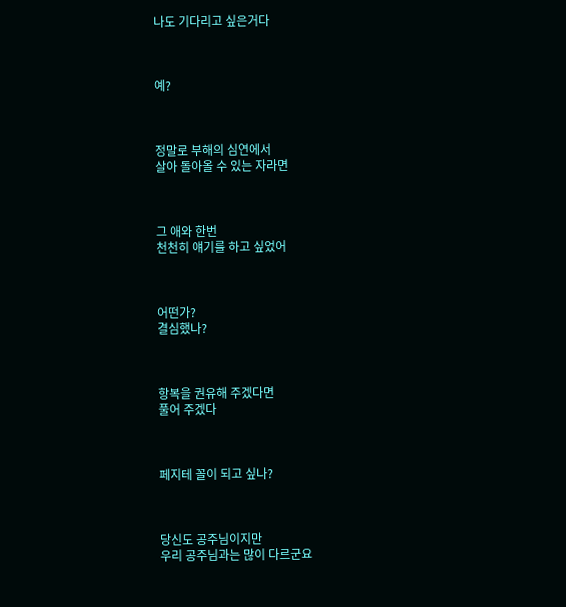나도 기다리고 싶은거다



예?



정말로 부해의 심연에서
살아 돌아올 수 있는 자라면



그 애와 한번
천천히 얘기를 하고 싶었어



어떤가?
결심했나?



항복을 권유해 주겠다면
풀어 주겠다



페지테 꼴이 되고 싶나?



당신도 공주님이지만
우리 공주님과는 많이 다르군요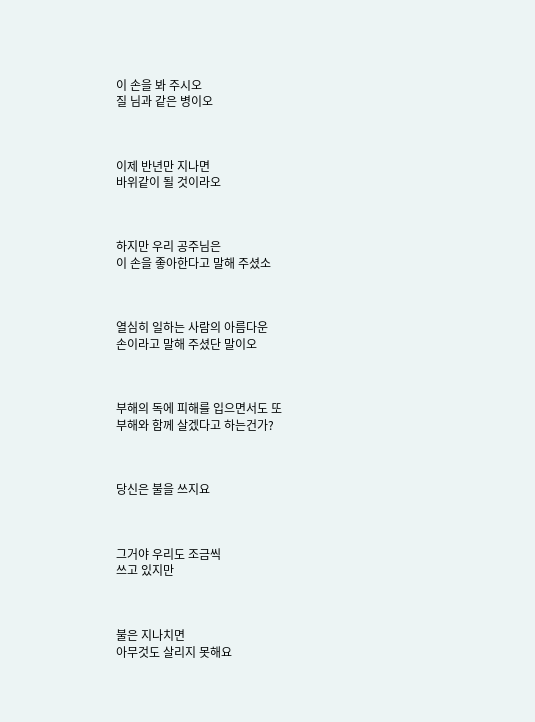이 손을 봐 주시오
질 님과 같은 병이오



이제 반년만 지나면
바위같이 될 것이라오



하지만 우리 공주님은
이 손을 좋아한다고 말해 주셨소



열심히 일하는 사람의 아름다운
손이라고 말해 주셨단 말이오



부해의 독에 피해를 입으면서도 또
부해와 함께 살겠다고 하는건가?



당신은 불을 쓰지요



그거야 우리도 조금씩
쓰고 있지만



불은 지나치면
아무것도 살리지 못해요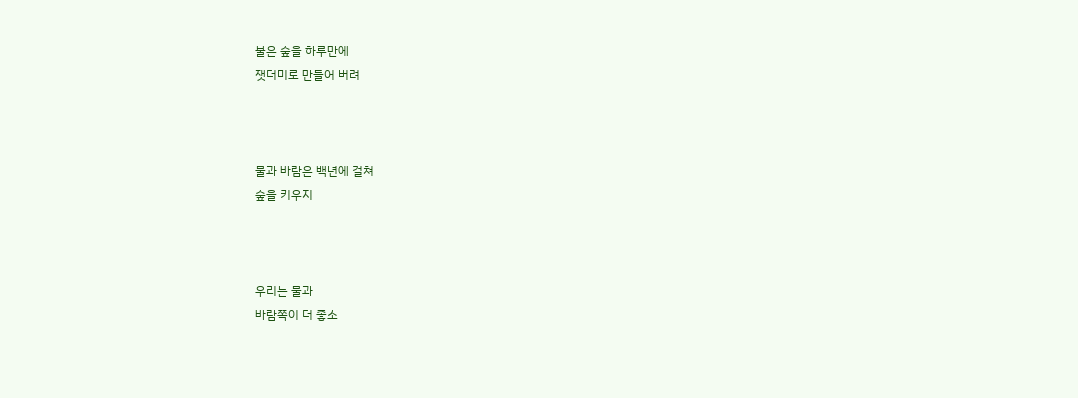불은 숲을 하루만에
잿더미로 만들어 버려



물과 바람은 백년에 걸쳐
숲을 키우지



우리는 물과
바람쪽이 더 좋소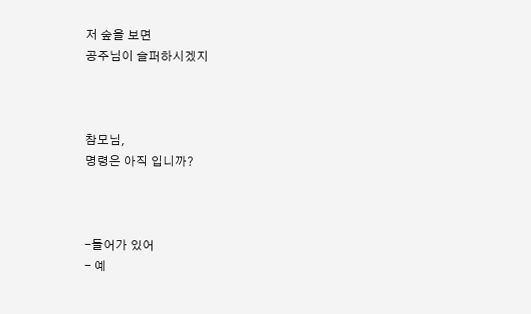저 숲을 보면
공주님이 슬퍼하시겠지



참모님,
명령은 아직 입니까?



-들어가 있어
- 예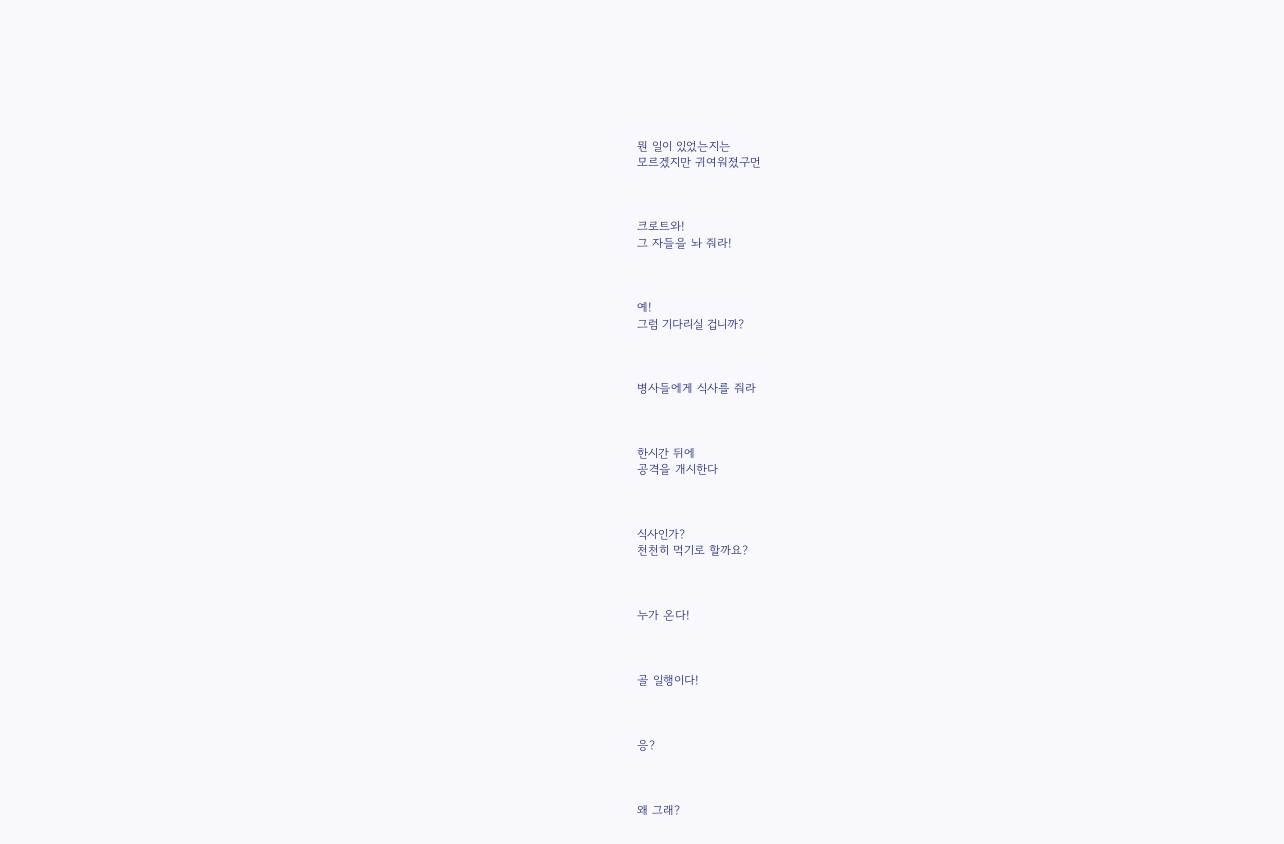뭔 일이 있었는지는
모르겠지만 귀여워졌구먼



크로트와!
그 자들을 놔 줘라!



예!
그럼 기다리실 겁니까?



병사들에게 식사를 줘라



한시간 뒤에
공격을 개시한다



식사인가?
천천히 먹기로 할까요?



누가 온다!



골 일행이다!



응?



왜 그래?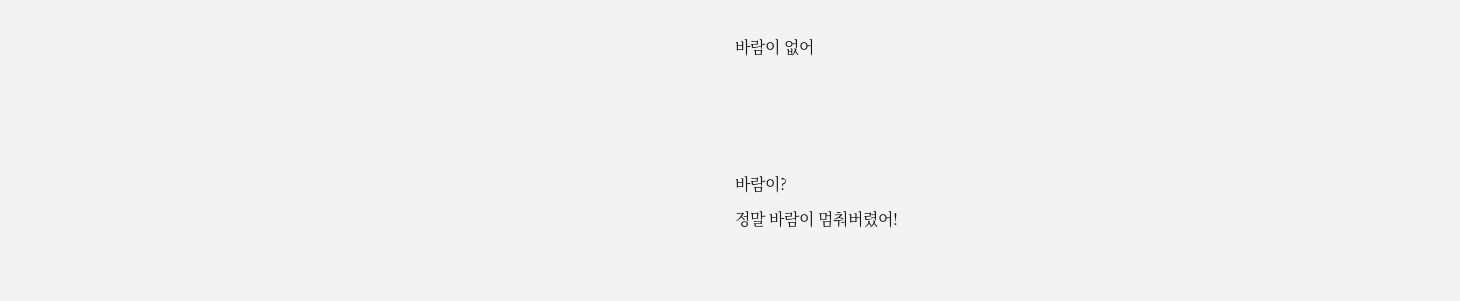바람이 없어



바람이?
정말 바람이 멈춰버렸어!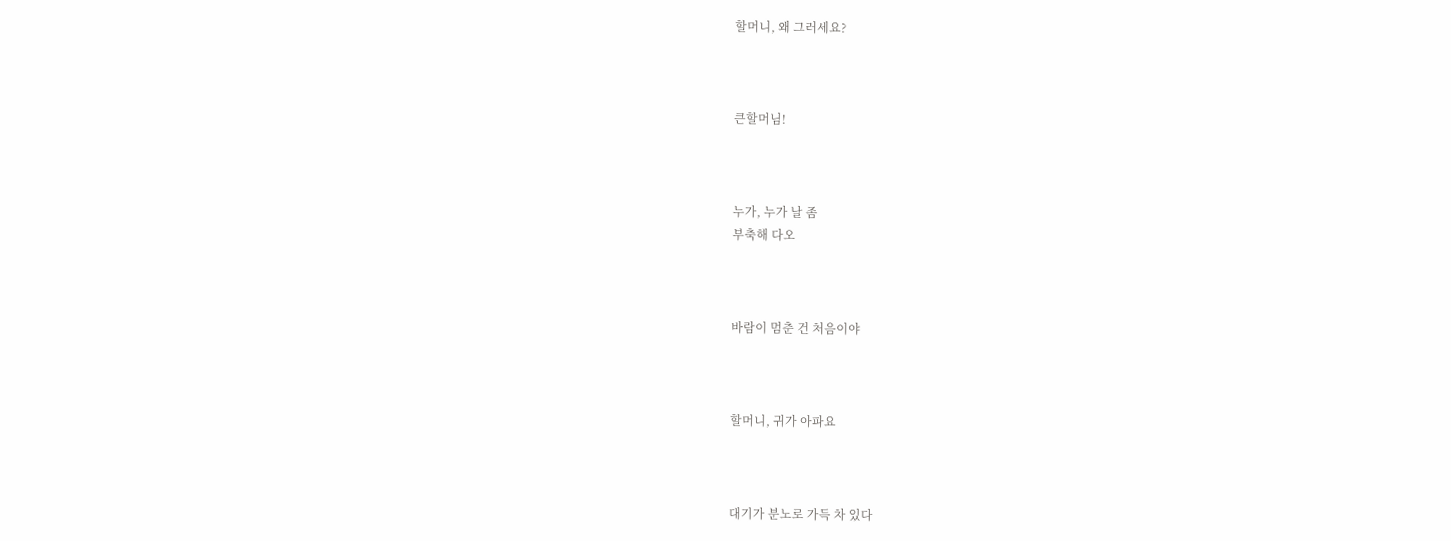할머니, 왜 그러세요?



큰할머님!



누가, 누가 날 좀
부축해 다오



바람이 멈춘 건 처음이야



할머니, 귀가 아파요



대기가 분노로 가득 차 있다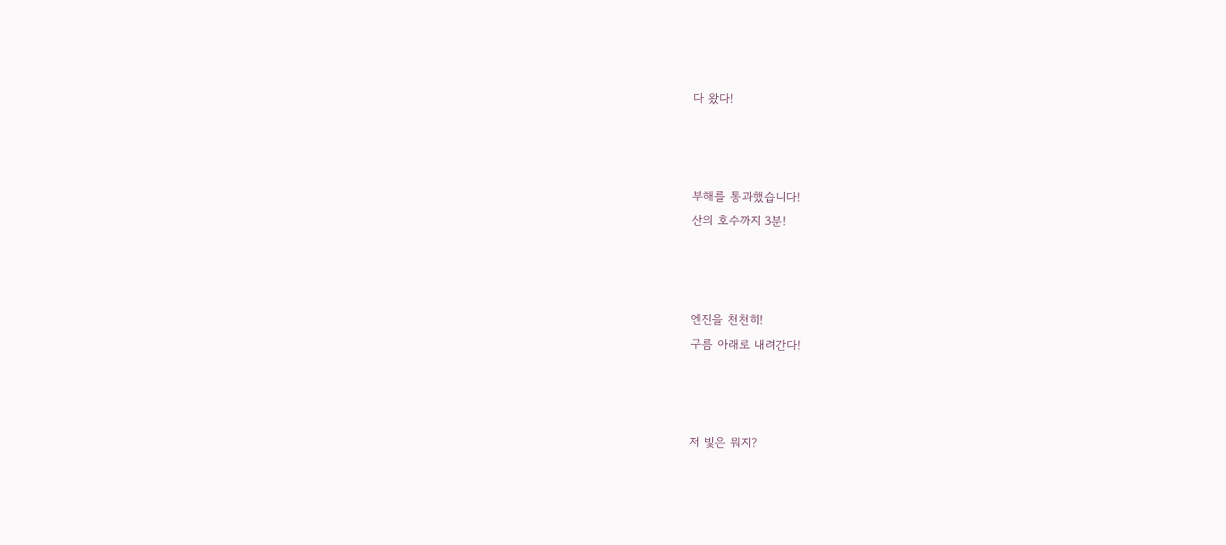다 왔다!



부해를 통과했습니다!
산의 호수까지 3분!



엔진을 천천히!
구름 아래로 내려간다!



저 빛은 뭐지?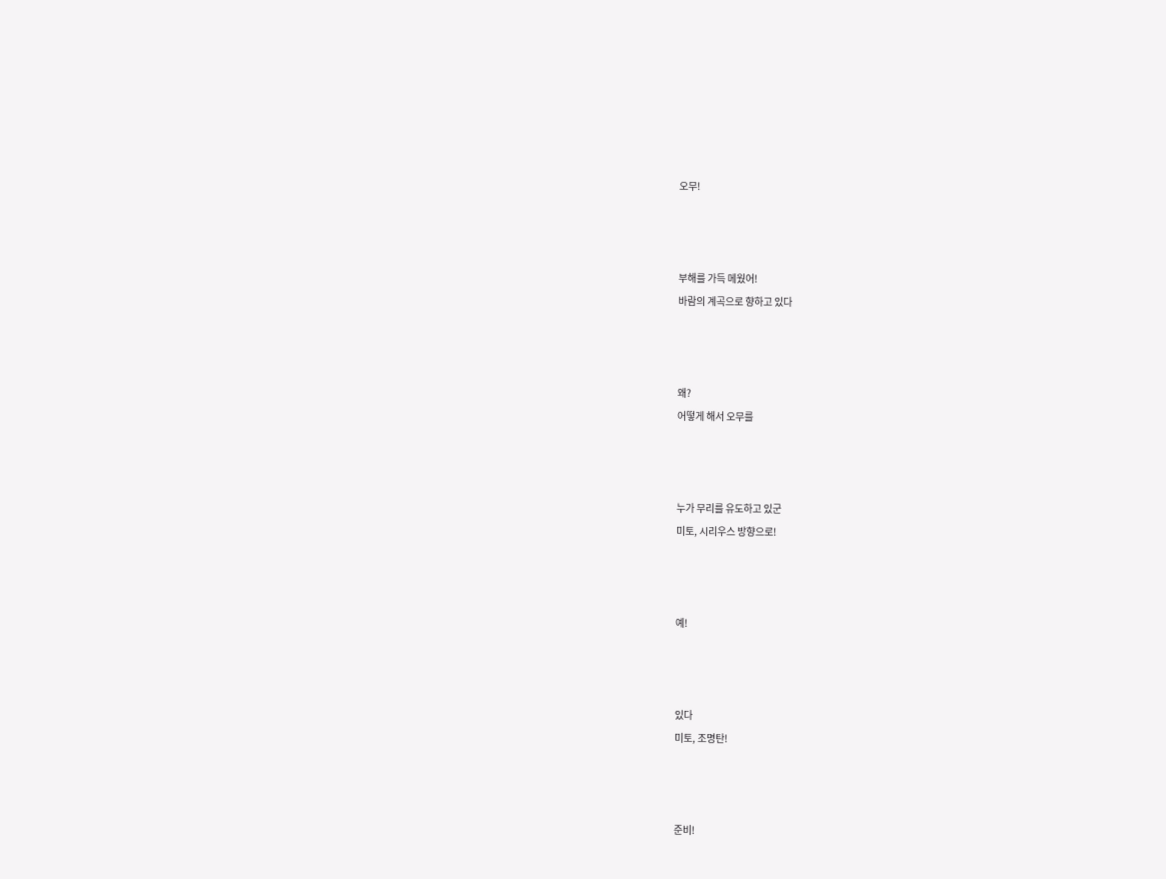오무!



부해를 가득 메웠어!
바람의 계곡으로 향하고 있다



왜?
어떻게 해서 오무를



누가 무리를 유도하고 있군
미토, 시리우스 방향으로!



예!



있다
미토, 조명탄!



준비!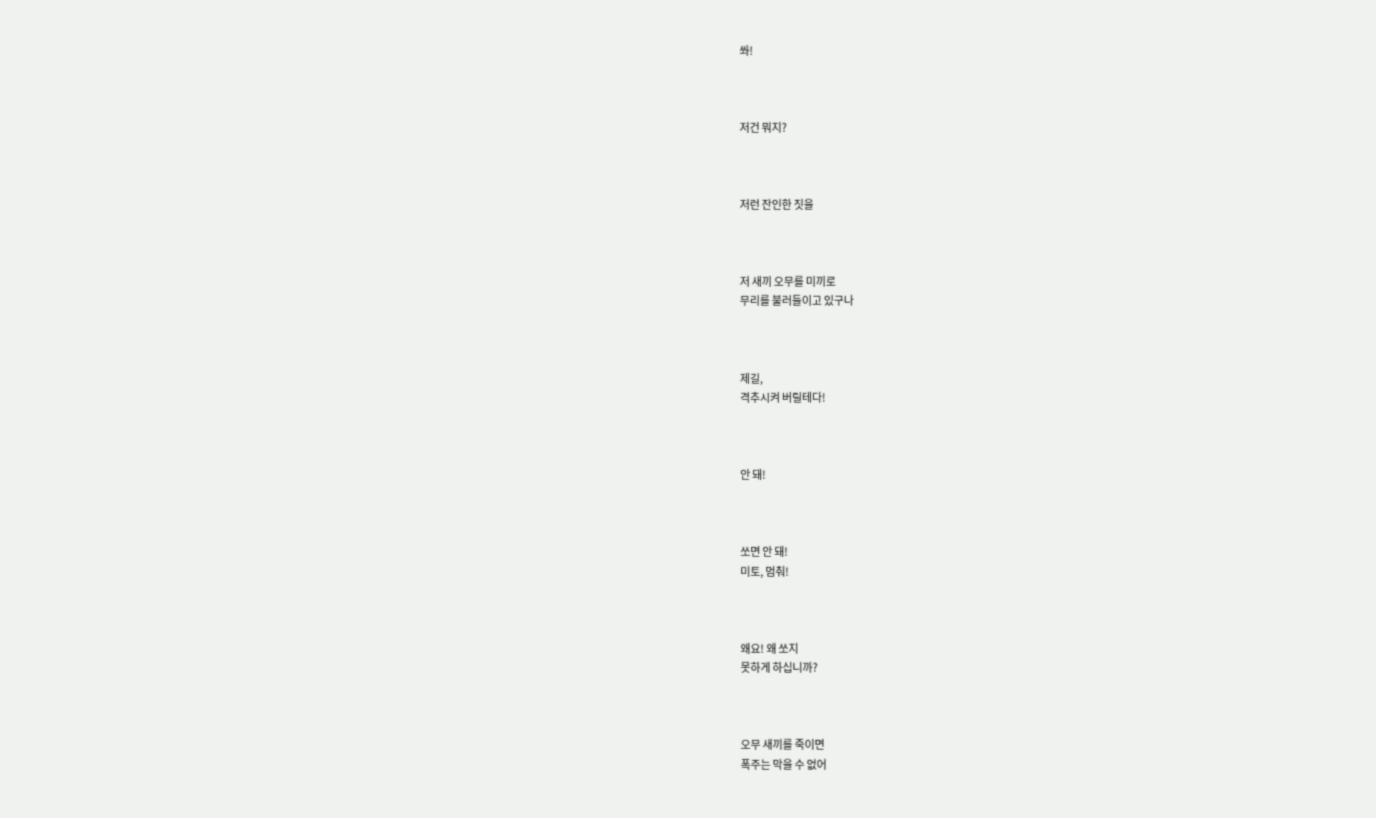쏴!



저건 뭐지?



저런 잔인한 짓을



저 새끼 오무를 미끼로
무리를 불러들이고 있구나



제길,
격추시켜 버릴테다!



안 돼!



쏘면 안 돼!
미토, 멈춰!



왜요! 왜 쏘지
못하게 하십니까?



오무 새끼를 죽이면
폭주는 막을 수 없어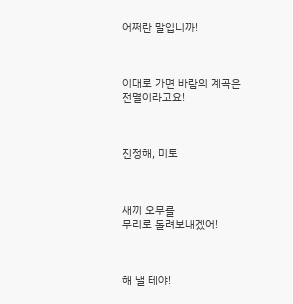어쩌란 말입니까!



이대로 가면 바람의 계곡은
전멸이라고요!



진정해, 미토



새끼 오무를
무리로 돌려보내겠어!



해 낼 테야!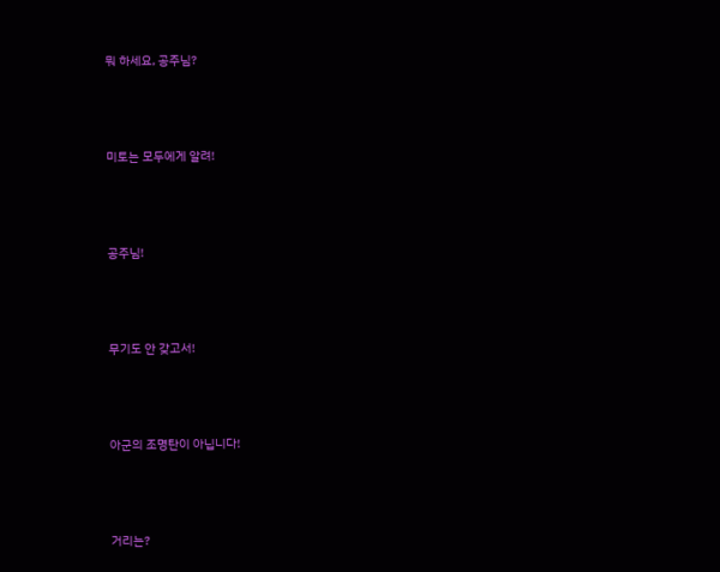뭐 하세요, 공주님?



미토는 모두에게 알려!



공주님!



무기도 안 갖고서!



아군의 조명탄이 아닙니다!



거리는?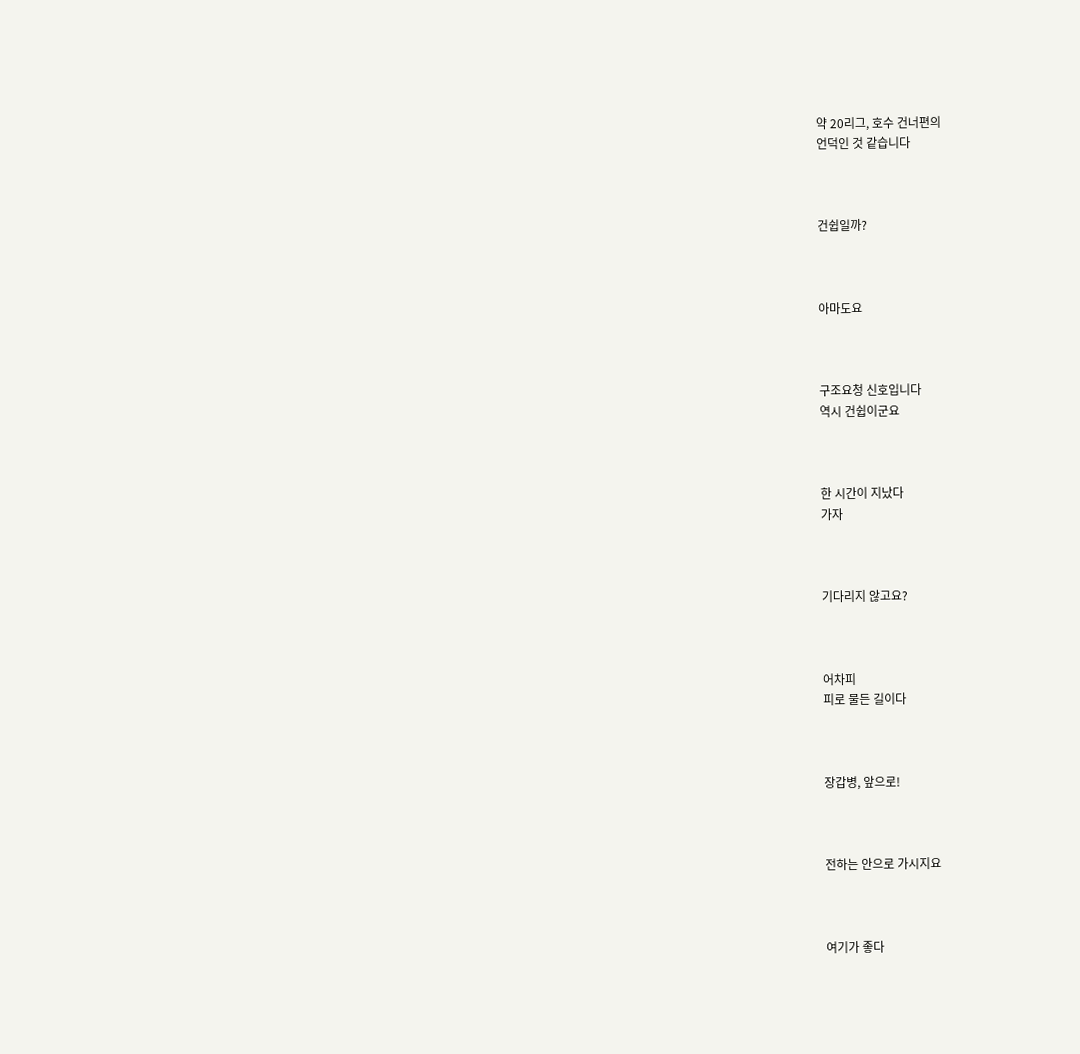약 20리그, 호수 건너편의
언덕인 것 같습니다



건쉽일까?



아마도요



구조요청 신호입니다
역시 건쉽이군요



한 시간이 지났다
가자



기다리지 않고요?



어차피
피로 물든 길이다



장갑병, 앞으로!



전하는 안으로 가시지요



여기가 좋다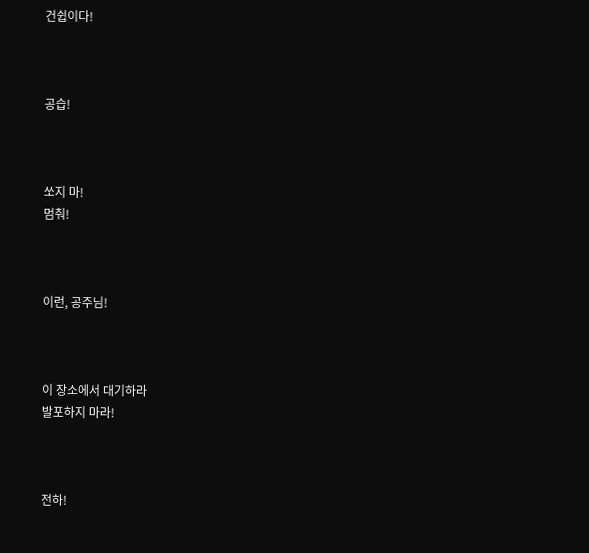건쉽이다!



공습!



쏘지 마!
멈춰!



이런, 공주님!



이 장소에서 대기하라
발포하지 마라!



전하!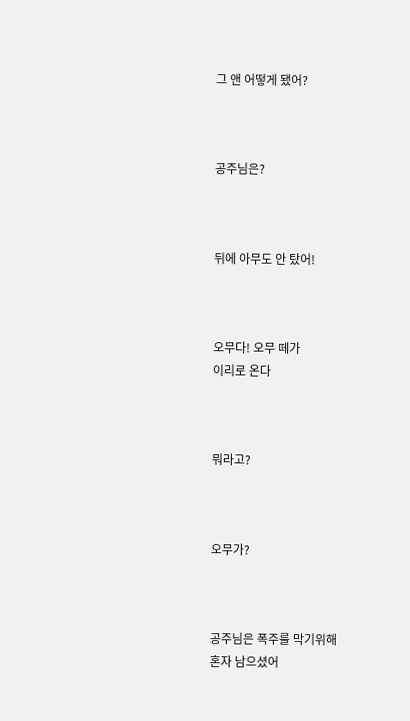그 앤 어떻게 됐어?



공주님은?



뒤에 아무도 안 탔어!



오무다! 오무 떼가
이리로 온다



뭐라고?



오무가?



공주님은 폭주를 막기위해
혼자 남으셨어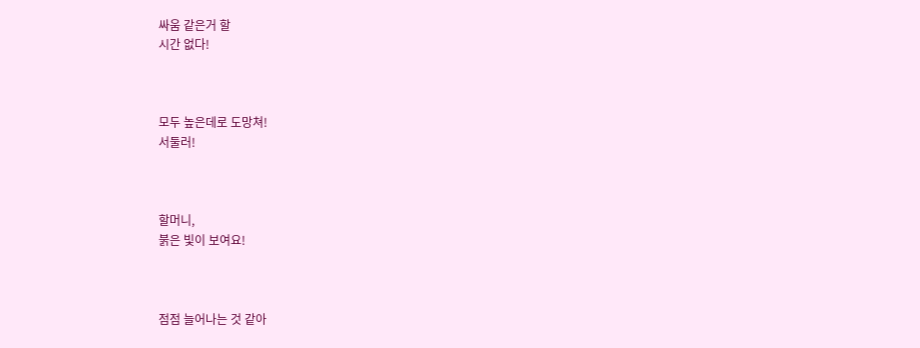싸움 같은거 할
시간 없다!



모두 높은데로 도망쳐!
서둘러!



할머니,
붉은 빛이 보여요!



점점 늘어나는 것 같아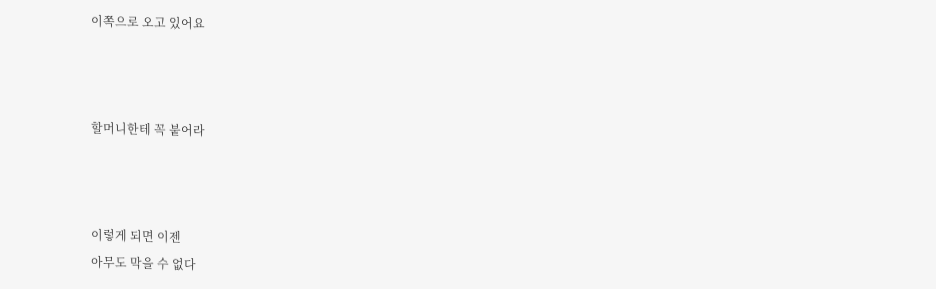이쪽으로 오고 있어요



할머니한테 꼭 붙어라



이렇게 되면 이젠
아무도 막을 수 없다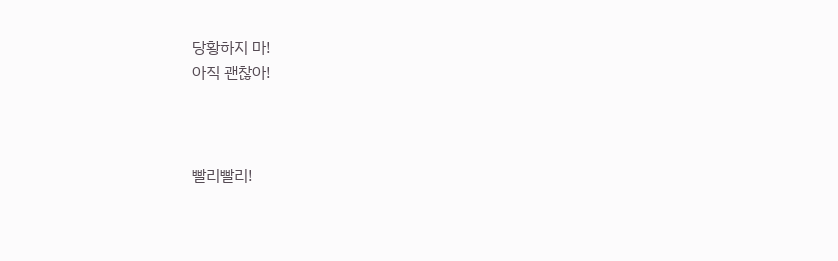당황하지 마!
아직 괜찮아!



빨리빨리!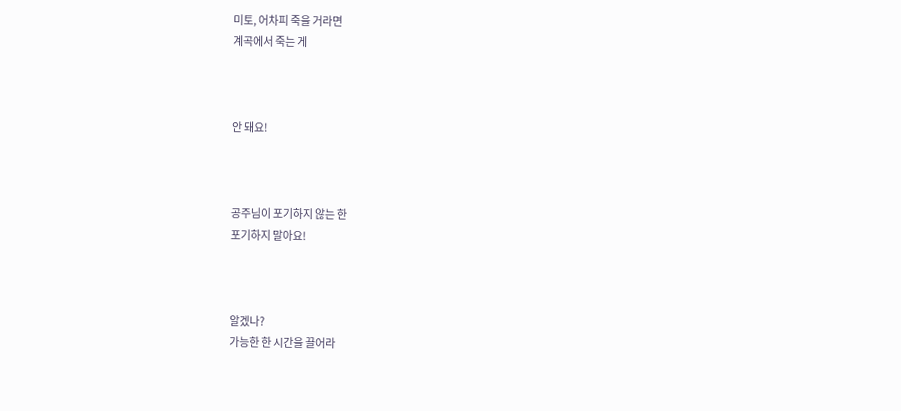미토, 어차피 죽을 거라면
계곡에서 죽는 게



안 돼요!



공주님이 포기하지 않는 한
포기하지 말아요!



알겠나?
가능한 한 시간을 끌어라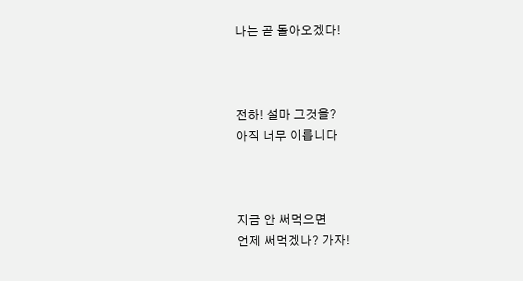나는 곧 돌아오겠다!



전하! 설마 그것을?
아직 너무 이릅니다



지금 안 써먹으면
언제 써먹겠나? 가자!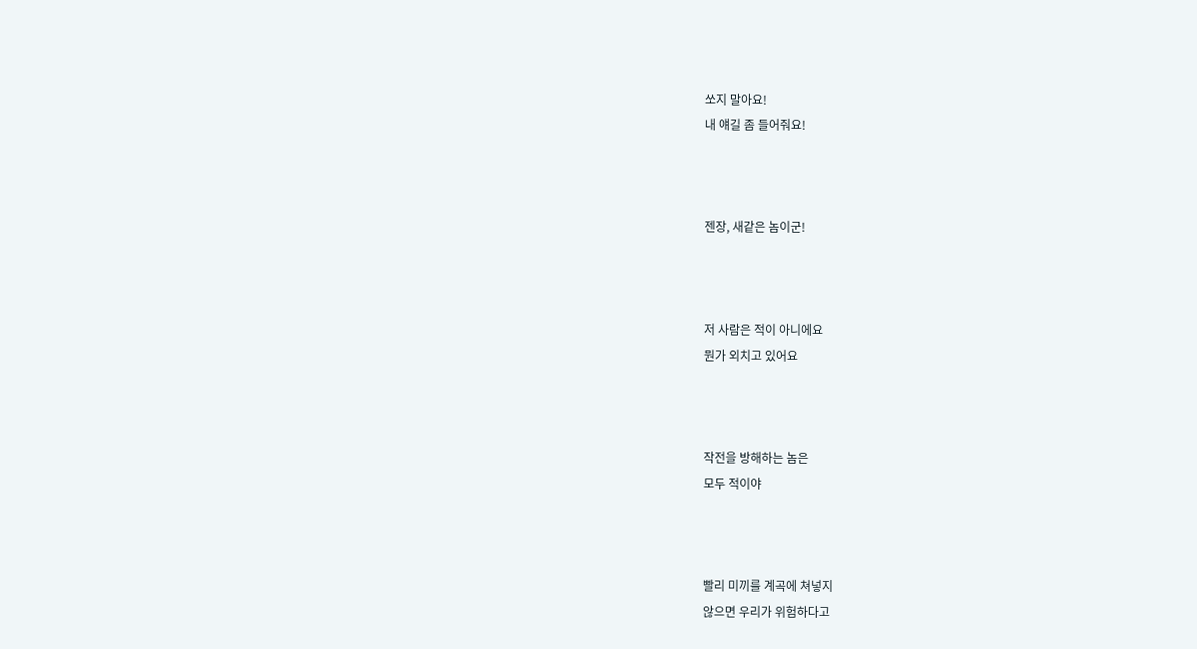쏘지 말아요!
내 얘길 좀 들어줘요!



젠장, 새같은 놈이군!



저 사람은 적이 아니에요
뭔가 외치고 있어요



작전을 방해하는 놈은
모두 적이야



빨리 미끼를 계곡에 쳐넣지
않으면 우리가 위험하다고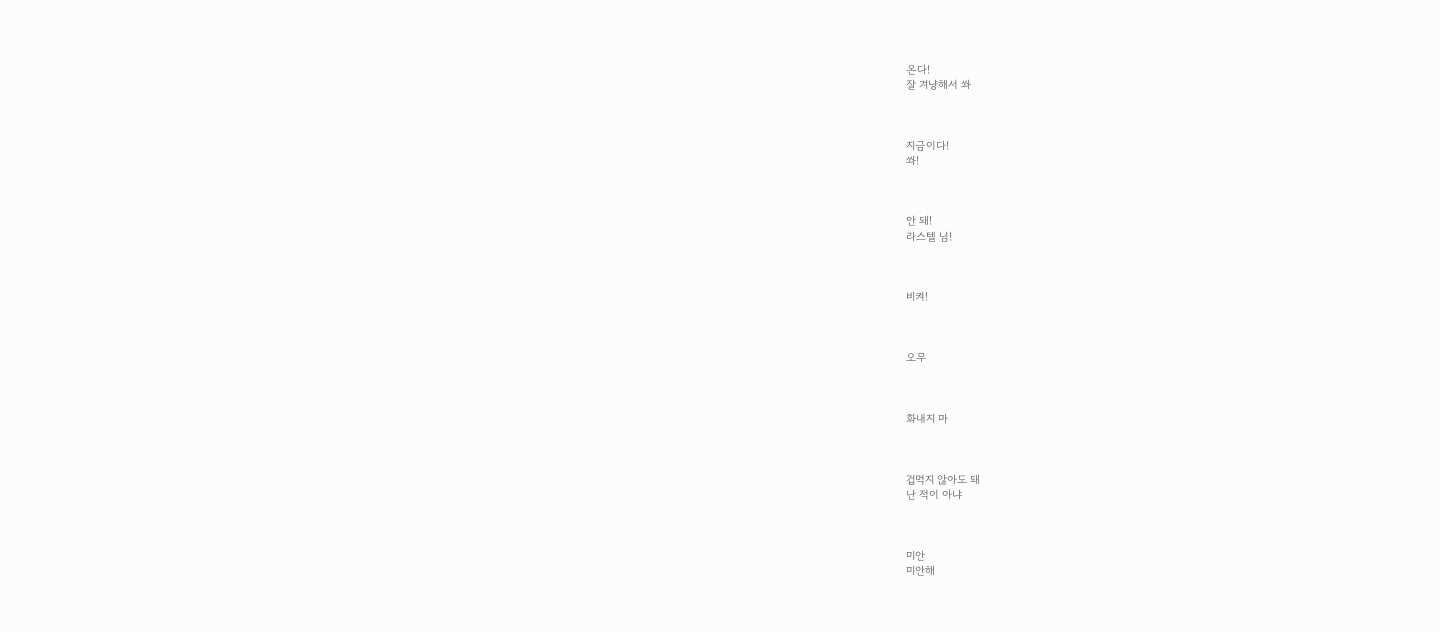온다!
잘 겨냥해서 쏴



지금이다!
쏴!



안 돼!
라스텔 님!



비켜!



오무



화내지 마



겁먹지 않아도 돼
난 적이 아냐



미안
미안해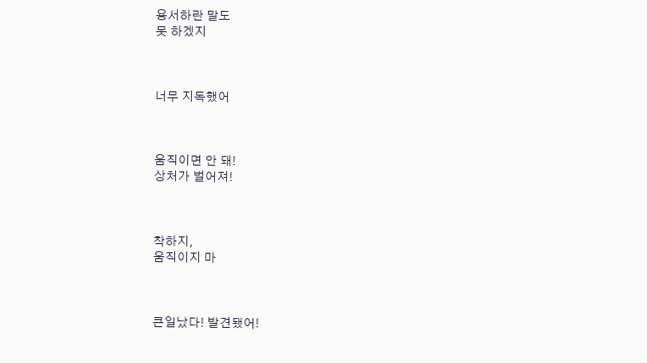용서하란 말도
못 하겠지



너무 지독했어



움직이면 안 돼!
상처가 벌어져!



착하지,
움직이지 마



큰일났다! 발견됐어!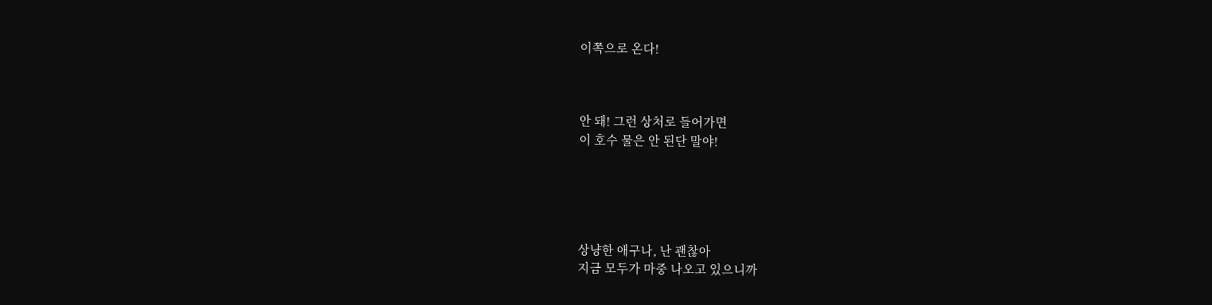이쪽으로 온다!



안 돼! 그런 상처로 들어가면
이 호수 물은 안 된단 말야!





상냥한 애구나, 난 괜찮아
지금 모두가 마중 나오고 있으니까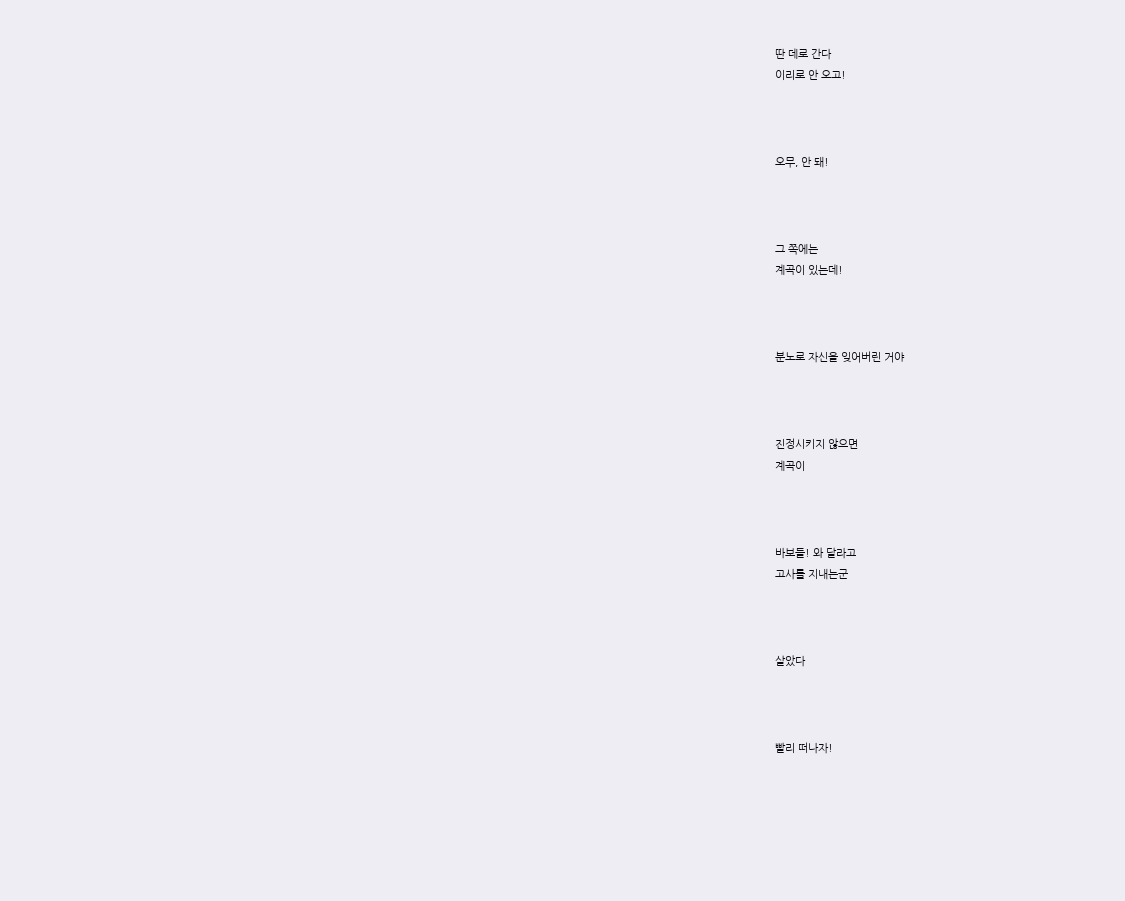딴 데로 간다
이리로 안 오고!



오무, 안 돼!



그 쪽에는
계곡이 있는데!



분노로 자신을 잊어버린 거야



진정시키지 않으면
계곡이



바보들! 와 달라고
고사를 지내는군



살았다



빨리 떠나자!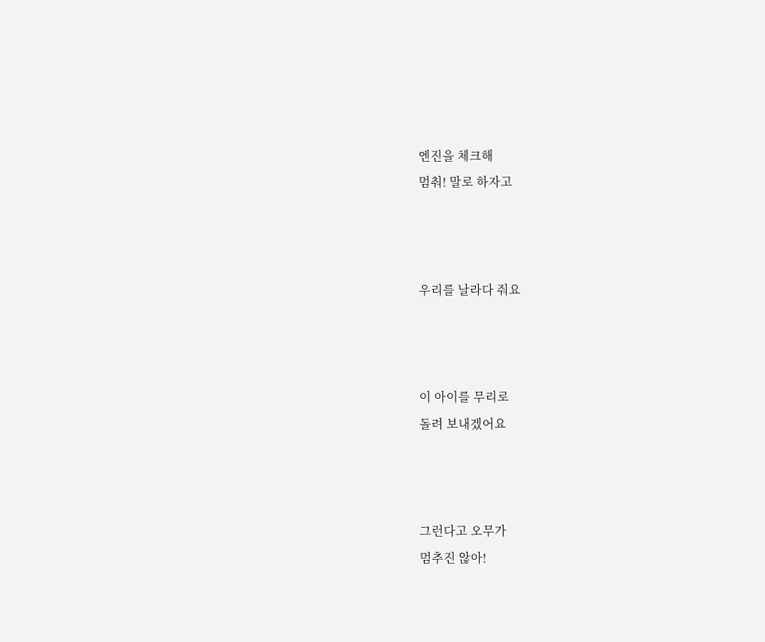엔진을 체크해
멈춰! 말로 하자고



우리를 날라다 줘요



이 아이를 무리로
돌려 보내겠어요



그런다고 오무가
멈추진 않아!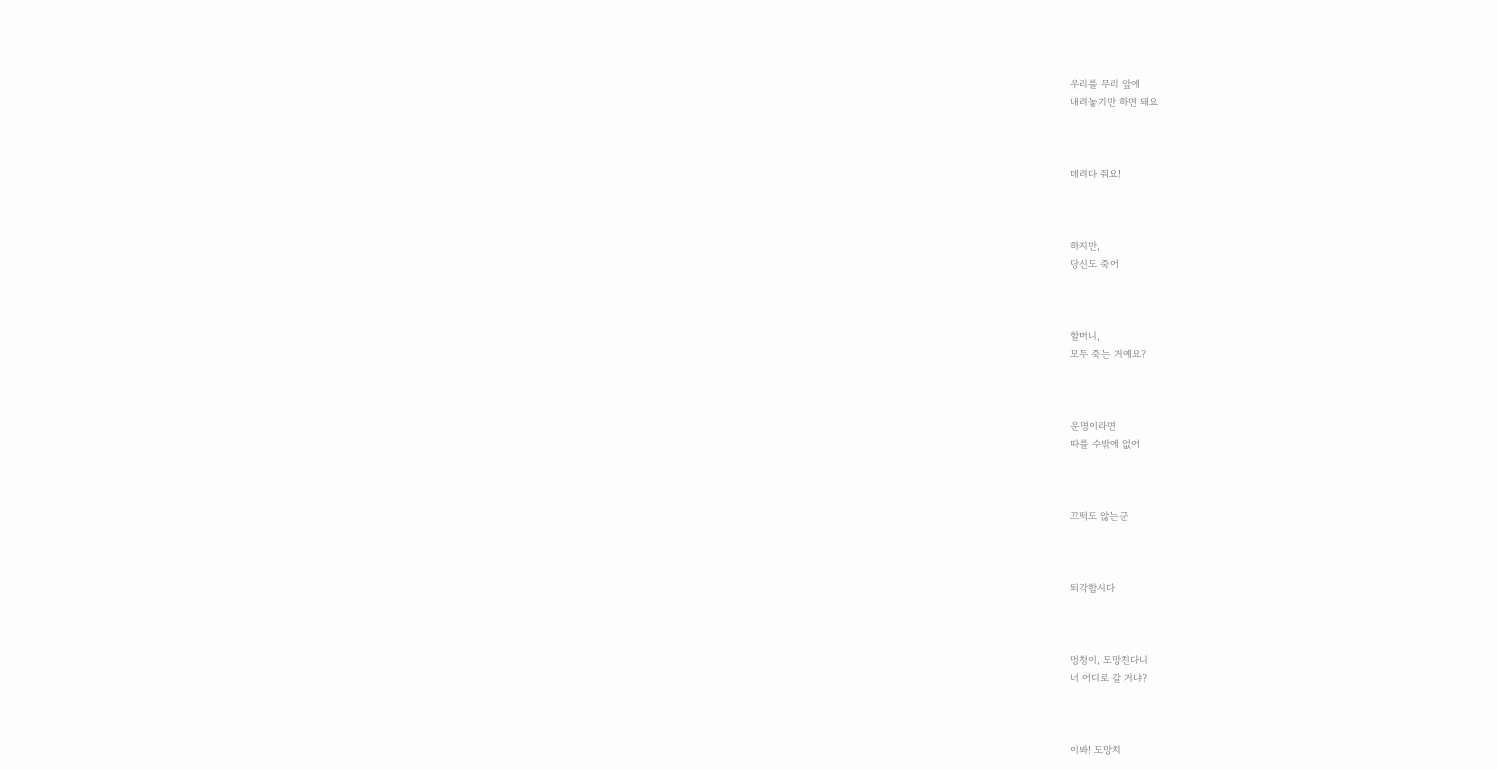우리를 무리 앞에
내려놓기만 하면 돼요



데려다 줘요!



하지만,
당신도 죽어



할머니,
모두 죽는 거예요?



운명이라면
따를 수밖에 없어



끄떡도 않는군



퇴각합시다



멍청이, 도망친다니
너 어디로 갈 거냐?



이봐! 도망치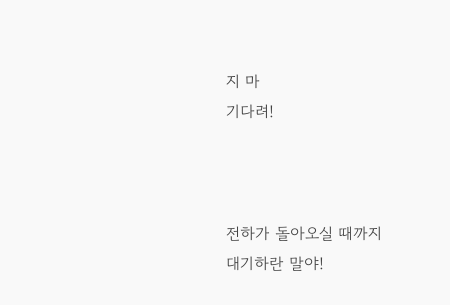지 마
기다려!



전하가 돌아오실 때까지
대기하란 말야!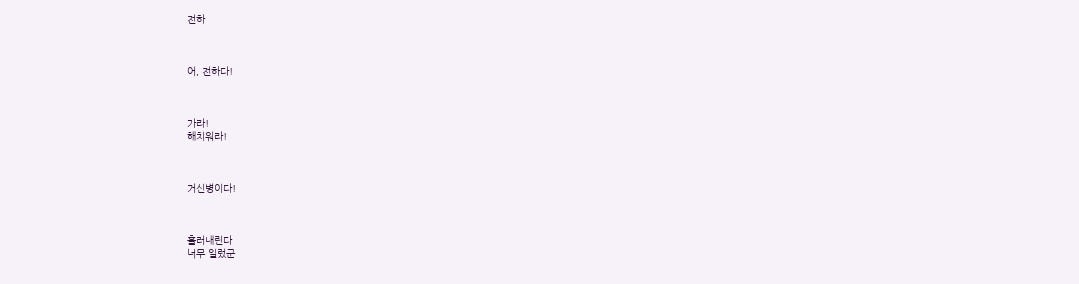전하



어, 전하다!



가라!
해치워라!



거신병이다!



흘러내린다
너무 일렀군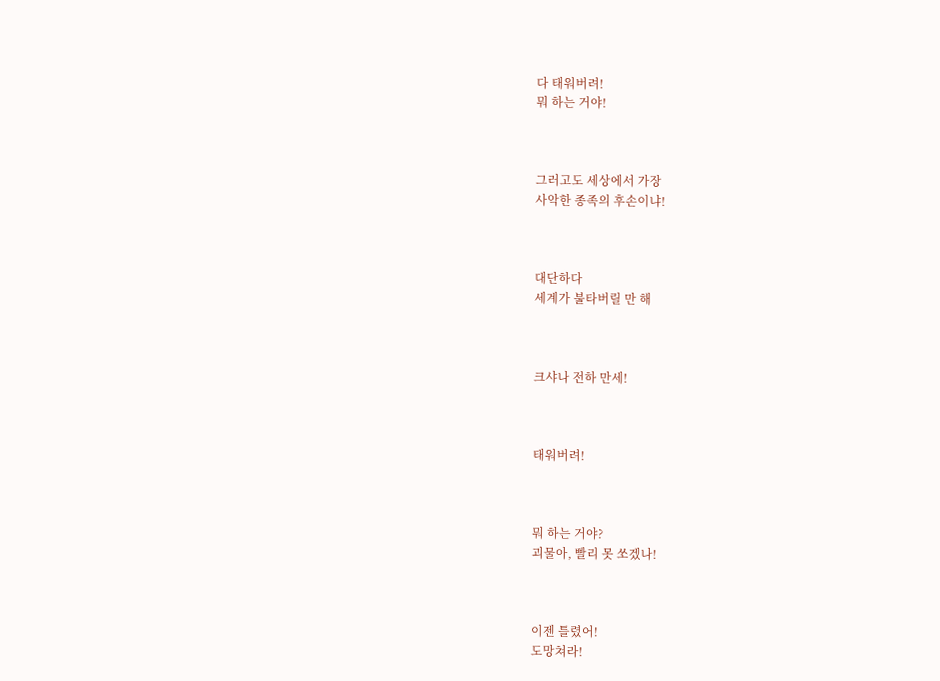다 태워버려!
뭐 하는 거야!



그러고도 세상에서 가장
사악한 종족의 후손이냐!



대단하다
세계가 불타버릴 만 해



크샤나 전하 만세!



태워버려!



뭐 하는 거야?
괴물아, 빨리 못 쏘겠나!



이젠 틀렸어!
도망쳐라!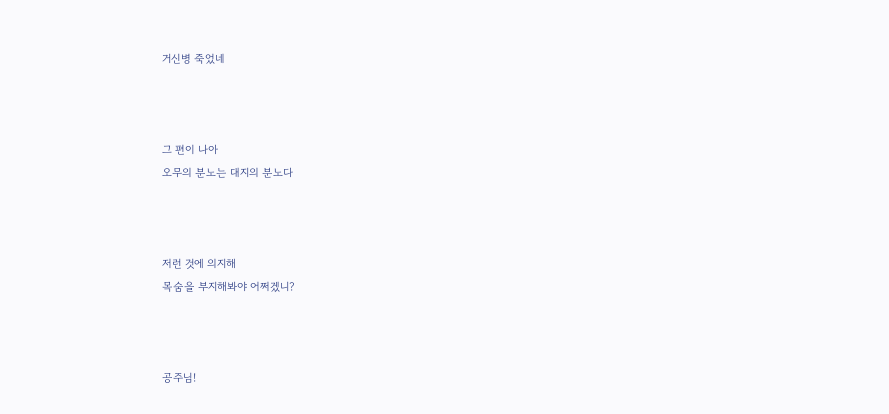거신병 죽었네



그 편이 나아
오무의 분노는 대지의 분노다



저런 것에 의지해
목숨을 부지해봐야 어쩌겠니?



공주님!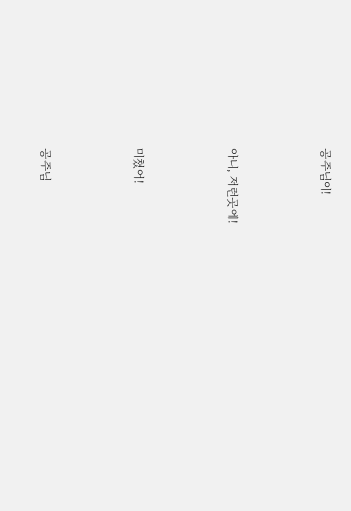공주님이!



아니, 저런곳에!



미쳤어!



공주님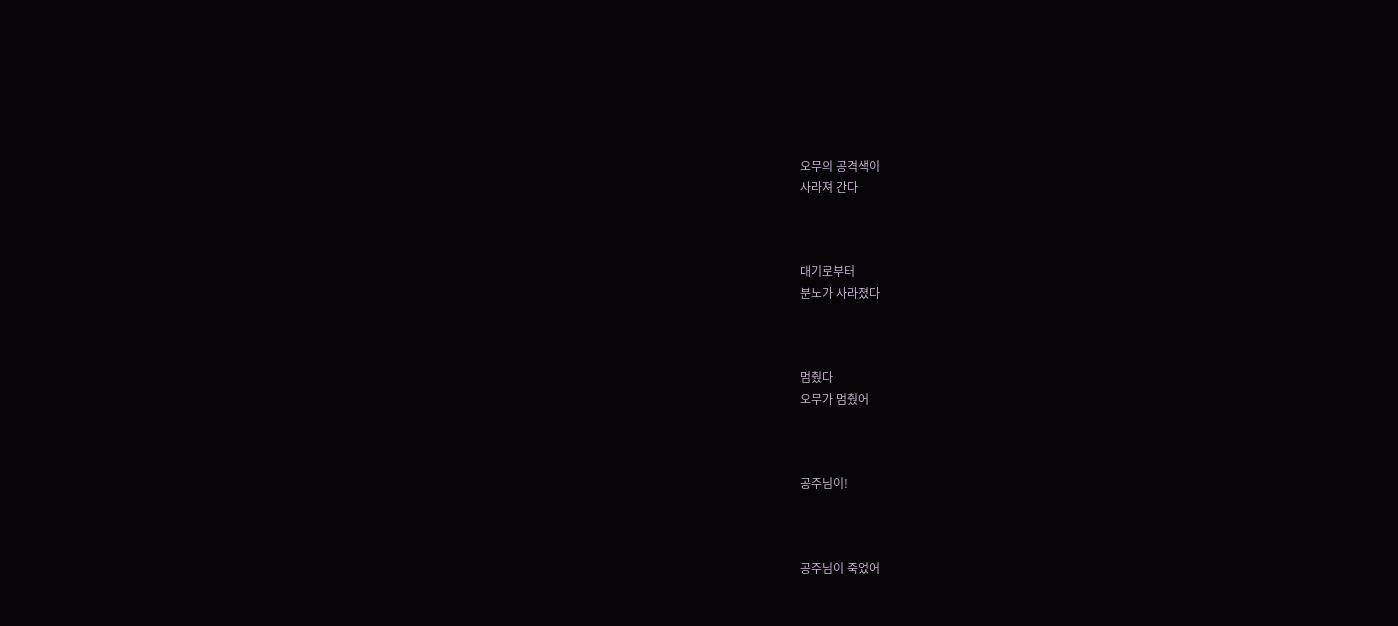오무의 공격색이
사라져 간다



대기로부터
분노가 사라졌다



멈췄다
오무가 멈췄어



공주님이!



공주님이 죽었어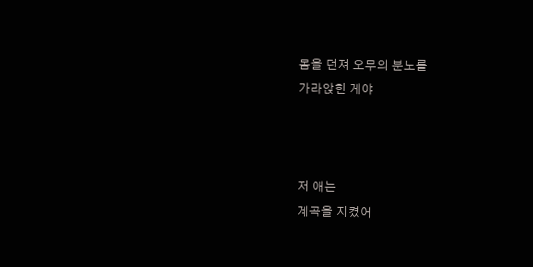몸을 던져 오무의 분노를
가라앉힌 게야



저 애는
계곡을 지켰어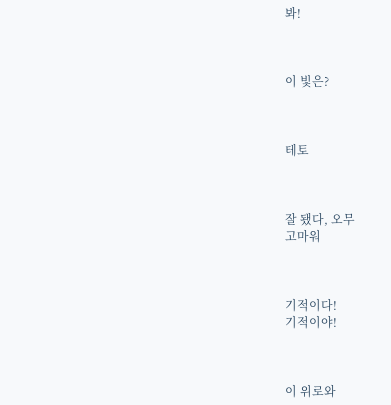봐!



이 빛은?



테토



잘 됐다, 오무
고마워



기적이다!
기적이야!



이 위로와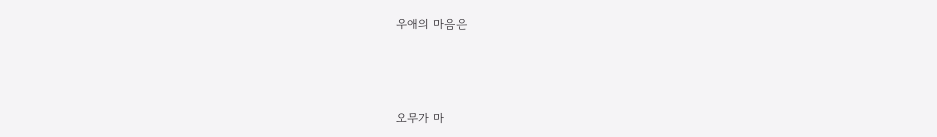우애의 마음은



오무가 마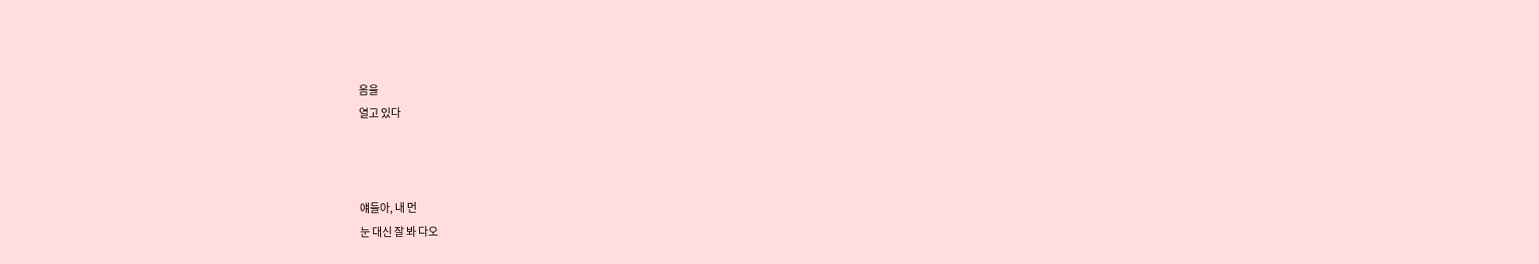음을
열고 있다



얘들아, 내 먼
눈 대신 잘 봐 다오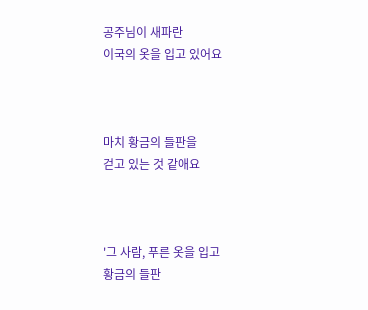공주님이 새파란
이국의 옷을 입고 있어요



마치 황금의 들판을
걷고 있는 것 같애요



'그 사람, 푸른 옷을 입고
황금의 들판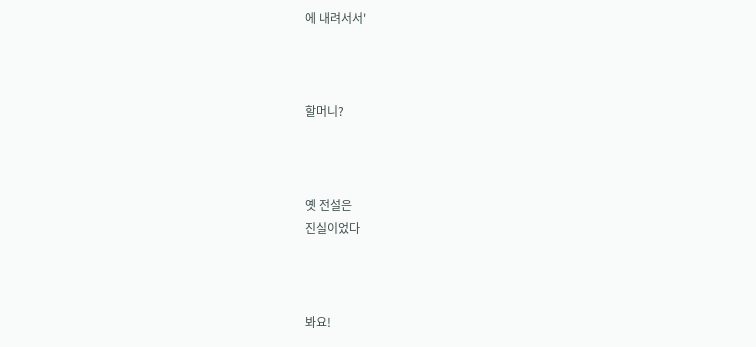에 내려서서'



할머니?



옛 전설은
진실이었다



봐요!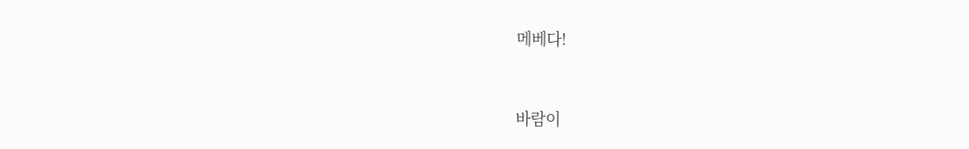메베다!



바람이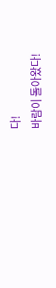다!
바람이 돌아왔다!